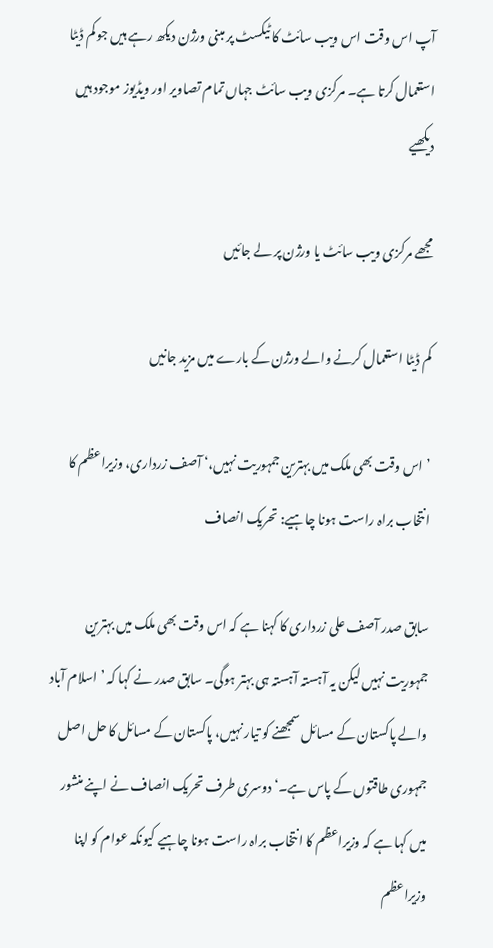آپ اس وقت اس ویب سائٹ کا ٹیکسٹ پر مبنی ورژن دیکھ رہے ہیں جو کم ڈیٹا استعمال کرتا ہے۔ مرکزی ویب سائٹ جہاں تمام تصاویر اور ویڈیوز موجود ہیں دیکھیے

مجھے مرکزی ویب سائٹ یا ورژن پر لے جائیں

کم ڈیٹا استعمال کرنے والے ورژن کے بارے میں مزید جانیں

’اس وقت بھی ملک میں بہترین جمہوریت نہیں،‘ آصف زرداری، وزیراعظم کا انتخاب براہ راست ہونا چاہیے: تحریک انصاف

سابق صدر آصف علی زرداری کا کہنا ہے کہ اس وقت بھی ملک میں بہترین جمہوریت نہیں لیکن یہ آہستہ آہستہ ہی بہتر ہوگی۔ سابق صدر نے کہا کہ ’اسلام آباد والے پاکستان کے مسائل سمجھنے کو تیار نہیں، پاکستان کے مسائل کا حل اصل جمہوری طاقتوں کے پاس ہے۔‘ دوسری طرف تحریک انصاف نے اپنے منشور میں کہا ہے کہ وزیراعظم کا انتخاب براہ راست ہونا چاہیے کیونکہ عوام کو اپنا وزیراعظم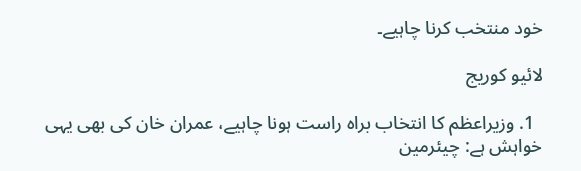خود منتخب کرنا چاہیے۔

لائیو کوریج

  1. وزیراعظم کا انتخاب براہ راست ہونا چاہیے، عمران خان کی بھی یہی خواہش ہے: چیئرمین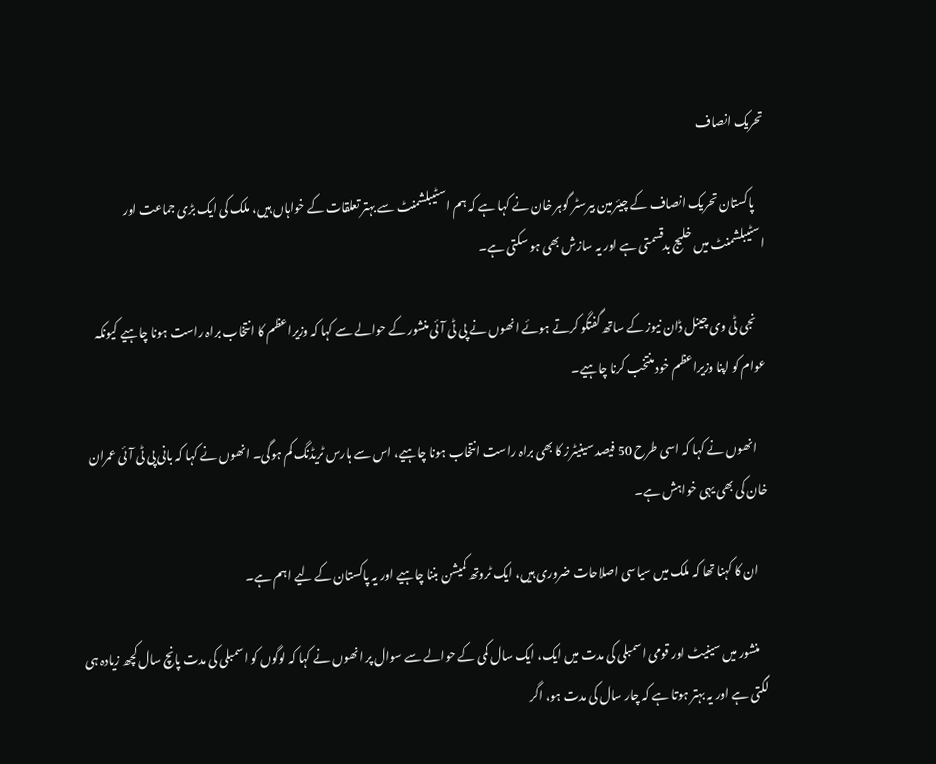تحریک انصاف

    پاکستان تحریک انصاف کے چیئرمین بیرسٹر گوہر خان نے کہا ہے کہ ہم اسٹیبلشمنٹ سے بہتر تعلقات کے خواہاں ہیں، ملک کی ایک بڑی جماعت اور اسٹیبلشمنٹ میں خلیج بدقسمتی ہے اور یہ سازش بھی ہو سکتی ہے۔

    نجی ٹی وی چینل ڈان نیوز کے ساتھ گفتگو کرتے ہوئے انھوں نے پی ٹی آئی منشور کے حوالے سے کہا کہ وزیراعظم کا انتخاب براہ راست ہونا چاہیے کیونکہ عوام کو اپنا وزیراعظم خود منتخب کرنا چاہیے۔

    انھوں نے کہا کہ اسی طرح 50 فیصد سینیٹرز کا بھی براہ راست انتخاب ہونا چاہیے، اس سے ہارس ٹریڈنگ کم ہوگی۔ انھوں نے کہا کہ بانی پی ٹی آئی عمران خان کی بھی یہی خواہش ہے۔

    ان کا کہنا تھا کہ ملک میں سیاسی اصلاحات ضروری ہیں، ایک ٹروتھ کمیشن بننا چاہیے اور یہ پاکستان کے لیے اہم ہے۔

    منشور میں سینیٹ اور قومی اسمبلی کی مدت میں ایک، ایک سال کمی کے حوالے سے سوال پر انھوں نے کہا کہ لوگوں کو اسمبلی کی مدت پانچ سال کچھ زیادہ ہی لگتی ہے اور یہ بہتر ہوتا ہے کہ چار سال کی مدت ہو، اگر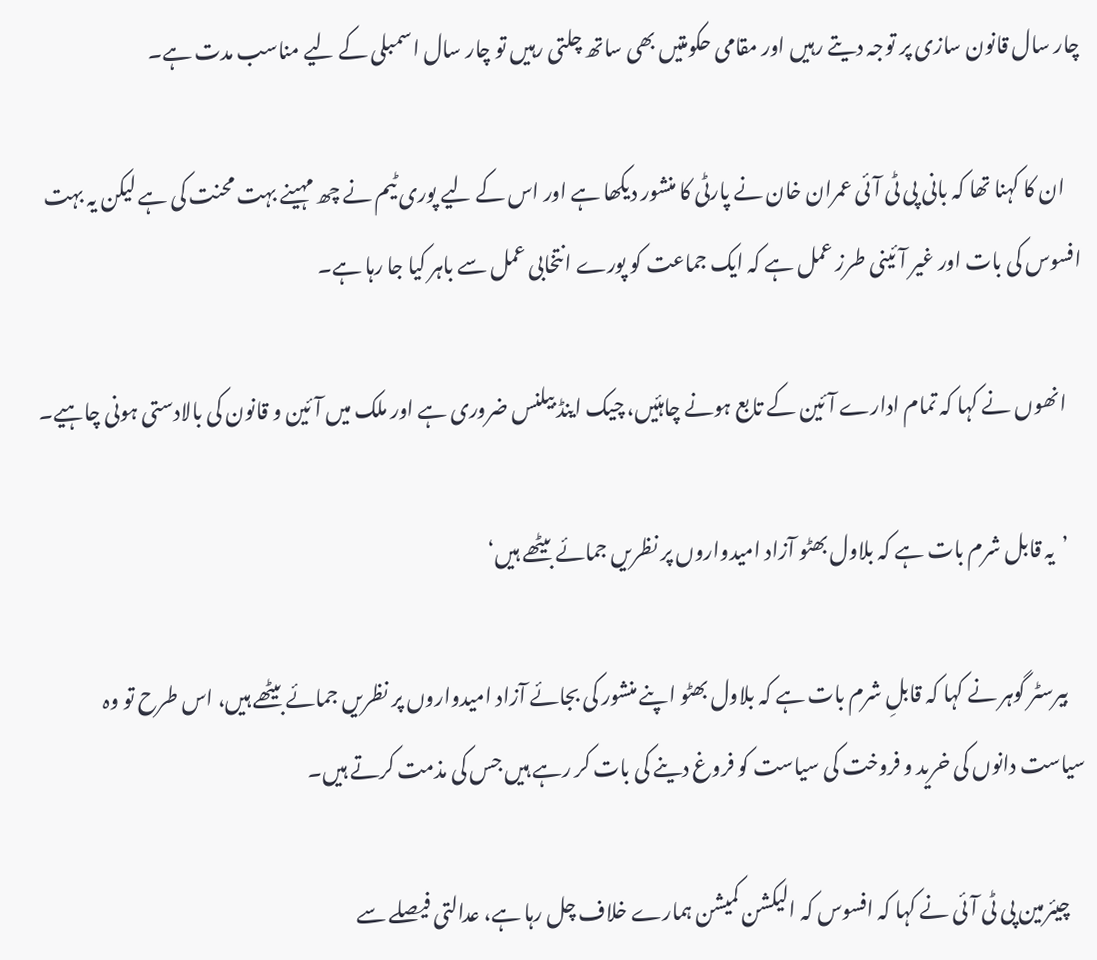چار سال قانون سازی پر توجہ دیتے رہیں اور مقامی حکومتیں بھی ساتھ چلتی رہیں تو چار سال اسمبلی کے لیے مناسب مدت ہے۔

    ان کا کہنا تھا کہ بانی پی ٹی آئی عمران خان نے پارٹی کا منشور دیکھا ہے اور اس کے لیے پوری ٹیم نے چھ مہینے بہت محنت کی ہے لیکن یہ بہت افسوس کی بات اور غیر آئینی طرز عمل ہے کہ ایک جماعت کو پورے انتخابی عمل سے باہر کیا جا رہا ہے۔

    انھوں نے کہا کہ تمام ادارے آئین کے تابع ہونے چاہئیں، چیک اینڈ بیلنس ضروری ہے اور ملک میں آئین و قانون کی بالادستی ہونی چاہیے۔

    ’یہ قابل شرم بات ہے کہ بلاول بھٹو آزاد امیدواروں پر نظریں جمائے بیٹھے ہیں‘

    بیرسٹر گوہر نے کہا کہ قابلِ شرم بات ہے کہ بلاول بھٹو اپنے منشور کی بجائے آزاد امیدواروں پر نظریں جمائے بیٹھے ہیں، اس طرح تو وہ سیاست دانوں کی خرید و فروخت کی سیاست کو فروغ دینے کی بات کر رہے ہیں جس کی مذمت کرتے ہیں۔

    چیئرمین پی ٹی آئی نے کہا کہ افسوس کہ الیکشن کمیشن ہمارے خلاف چل رہا ہے، عدالتی فیصلے سے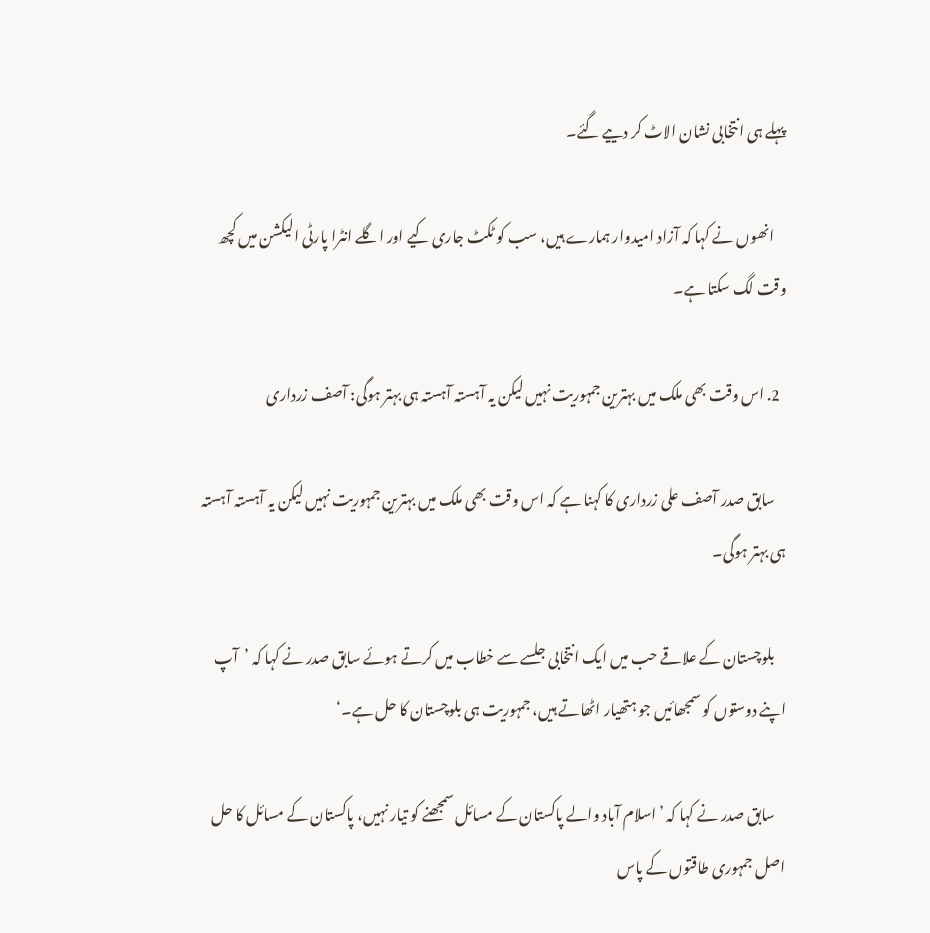پہلے ہی انتخابی نشان الاٹ کر دییے گئے۔

    انھوں نے کہا کہ آزاد امیدوار ہمارے ہیں، سب کو ٹکٹ جاری کیے اور اگلے انٹرا پارٹی الیکشن میں کچھ وقت لگ سکتا ہے۔

  2. اس وقت بھی ملک میں بہترین جمہوریت نہیں لیکن یہ آہستہ آہستہ ہی بہتر ہوگی: آصف زرداری

    سابق صدر آصف علی زرداری کا کہنا ہے کہ اس وقت بھی ملک میں بہترین جمہوریت نہیں لیکن یہ آہستہ آہستہ ہی بہتر ہوگی۔

    بلوچستان کے علاقے حب میں ایک انتخابی جلسے سے خطاب میں کرتے ہوئے سابق صدر نے کہا کہ ’آپ اپنے دوستوں کو سمجھائیں جو ہتھیار اٹھاتے ہیں، جمہوریت ہی بلوچستان کا حل ہے۔‘

    سابق صدر نے کہا کہ ’اسلام آباد والے پاکستان کے مسائل سمجھنے کو تیار نہیں، پاکستان کے مسائل کا حل اصل جمہوری طاقتوں کے پاس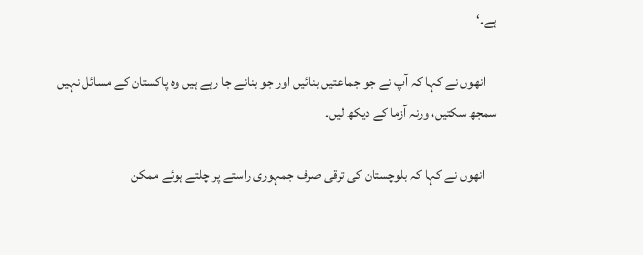ہے۔‘

    انھوں نے کہا کہ آپ نے جو جماعتیں بنائیں اور جو بنانے جا رہے ہیں وہ پاکستان کے مسائل نہیں سمجھ سکتیں، ورنہ آزما کے دیکھ لیں۔

    انھوں نے کہا کہ بلوچستان کی ترقی صرف جمہوری راستے پر چلتے ہوئے ممکن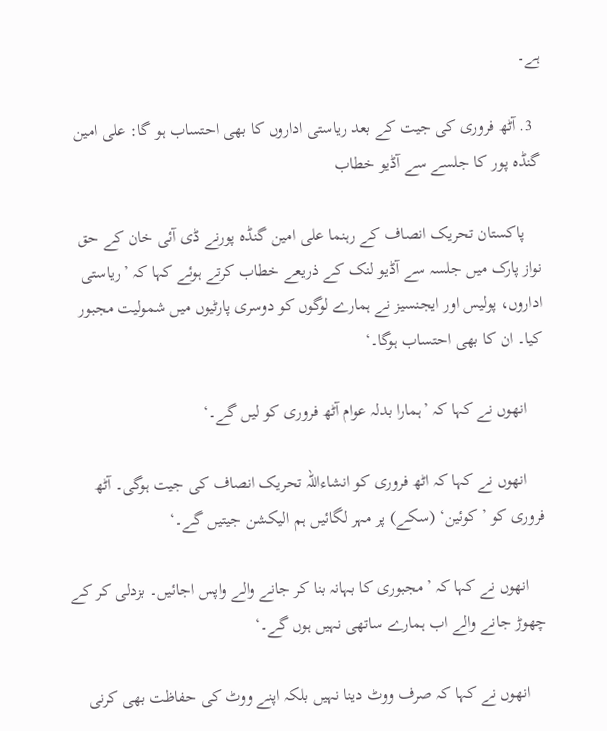ہے۔

  3. آٹھ فروری کی جیت کے بعد ریاستی اداروں کا بھی احتساب ہو گا: علی امین گنڈہ پور کا جلسے سے آڈیو خطاب

    پاکستان تحریک انصاف کے رہنما علی امین گنڈہ پورنے ڈی آئی خان کے حق نواز پارک میں جلسہ سے آڈیو لنک کے ذریعے خطاب کرتے ہوئے کہا کہ ’ریاستی اداروں، پولیس اور ایجنسیز نے ہمارے لوگوں کو دوسری پارٹیوں میں شمولیت مجبور کیا۔ ان کا بھی احتساب ہوگا۔‘

    انھوں نے کہا کہ ’ہمارا بدلہ عوام آٹھ فروری کو لیں گے۔‘

    انھوں نے کہا کہ اٹھ فروری کو انشاءاللہ تحریک انصاف کی جیت ہوگی۔ آٹھ فروری کو ’کوئین‘ (سکے) پر مہر لگائیں ہم الیکشن جیتیں گے۔‘

    انھوں نے کہا کہ ’مجبوری کا بہانہ بنا کر جانے والے واپس اجائیں۔ بزدلی کر کے چھوڑ جانے والے اب ہمارے ساتھی نہیں ہوں گے۔‘

    انھوں نے کہا کہ صرف ووٹ دینا نہیں بلکہ اپنے ووٹ کی حفاظت بھی کرنی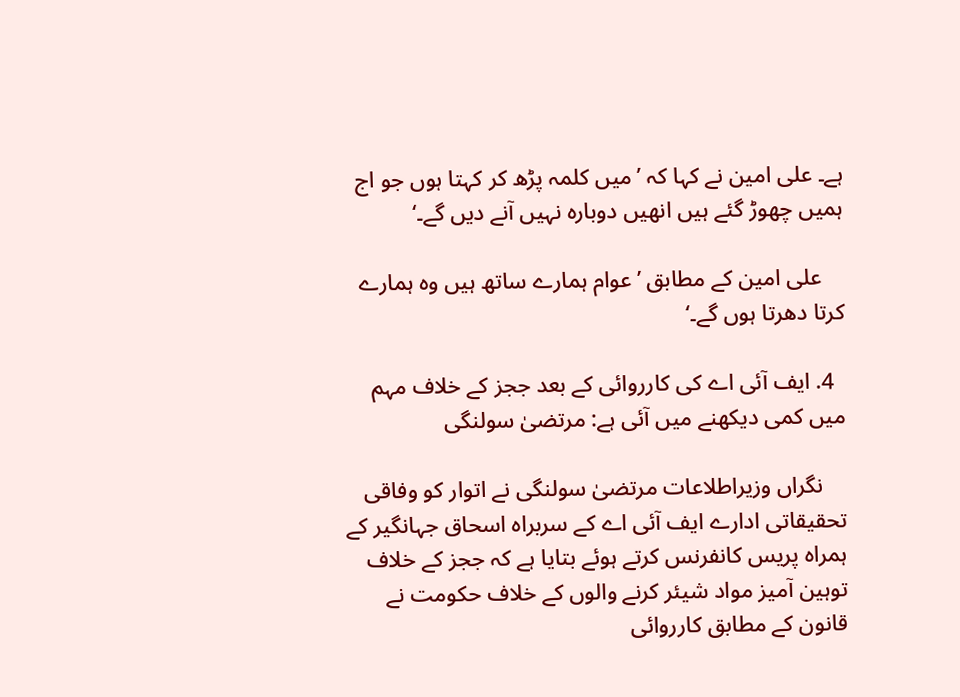ہے۔ علی امین نے کہا کہ ’میں کلمہ پڑھ کر کہتا ہوں جو اج ہمیں چھوڑ گئے ہیں انھیں دوبارہ نہیں آنے دیں گے۔‘

    علی امین کے مطابق ’عوام ہمارے ساتھ ہیں وہ ہمارے کرتا دھرتا ہوں گے۔‘

  4. ایف آئی اے کی کارروائی کے بعد ججز کے خلاف مہم میں کمی دیکھنے میں آئی ہے: مرتضیٰ سولنگی

    نگراں وزیراطلاعات مرتضیٰ سولنگی نے اتوار کو وفاقی تحقیقاتی ادارے ایف آئی اے کے سربراہ اسحاق جہانگیر کے ہمراہ پریس کانفرنس کرتے ہوئے بتایا ہے کہ ججز کے خلاف توہین آمیز مواد شیئر کرنے والوں کے خلاف حکومت نے قانون کے مطابق کارروائی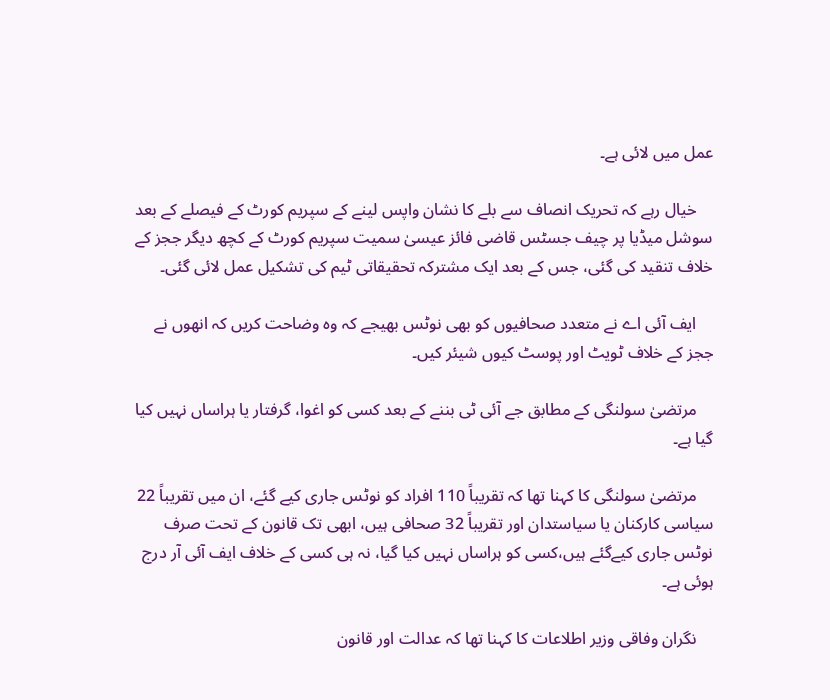عمل میں لائی ہے۔

    خیال رہے کہ تحریک انصاف سے بلے کا نشان واپس لینے کے سپریم کورٹ کے فیصلے کے بعد سوشل میڈیا پر چیف جسٹس قاضی فائز عیسیٰ سمیت سپریم کورٹ کے کچھ دیگر ججز کے خلاف تنقید کی گئی، جس کے بعد ایک مشترکہ تحقیقاتی ٹیم کی تشکیل عمل لائی گئی۔

    ایف آئی اے نے متعدد صحافیوں کو بھی نوٹس بھیجے کہ وہ وضاحت کریں کہ انھوں نے ججز کے خلاف ٹویٹ اور پوسٹ کیوں شیئر کیں۔

    مرتضیٰ سولنگی کے مطابق جے آئی ٹی بننے کے بعد کسی کو اغوا، گرفتار یا ہراساں نہیں کیا گیا ہے۔

    مرتضیٰ سولنگی کا کہنا تھا کہ تقریباً 110 افراد کو نوٹس جاری کیے گئے، ان میں تقریباً 22 سیاسی کارکنان یا سیاستدان اور تقریباً 32 صحافی ہیں، ابھی تک قانون کے تحت صرف نوٹس جاری کیےگئے ہیں،کسی کو ہراساں نہیں کیا گیا، نہ ہی کسی کے خلاف ایف آئی آر درج ہوئی ہے۔

    نگران وفاقی وزیر اطلاعات کا کہنا تھا کہ عدالت اور قانون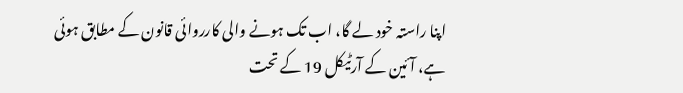اپنا راستہ خود لے گا، اب تک ہونے والی کارروائی قانون کے مطابق ہوئی ہے، آئین کے آرٹیکل 19 کے تحت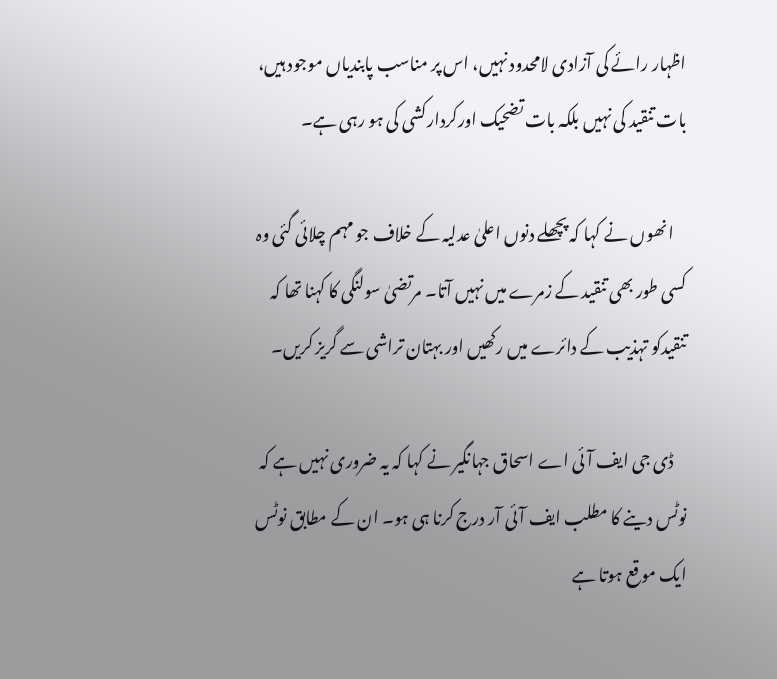اظہار رائے کی آزادی لامحدود نہیں، اس پر مناسب پابندیاں موجود ہیں، بات تنقید کی نہیں بلکہ بات تضحیک اورکردارکشی کی ہو رہی ہے۔

    انھوں نے کہا کہ پچھلے دنوں اعلیٰ عدلیہ کے خلاف جو مہم چلائی گئی وہ کسی طور بھی تنقید کے زمرے میں نہیں آتا۔ مرتضیٰ سولنگی کا کہنا تھا کہ تنقیدکو تہذیب کے دائرے میں رکھیں اور بہتان تراشی سے گریز کریں۔

    ڈی جی ایف آئی اے اسحاق جہانگیر نے کہا کہ یہ ضروری نہیں ہے کہ نوٹس دینے کا مطلب ایف آئی آر درج کرنا ہی ہو۔ ان کے مطابق نوٹس ایک موقع ہوتا ہے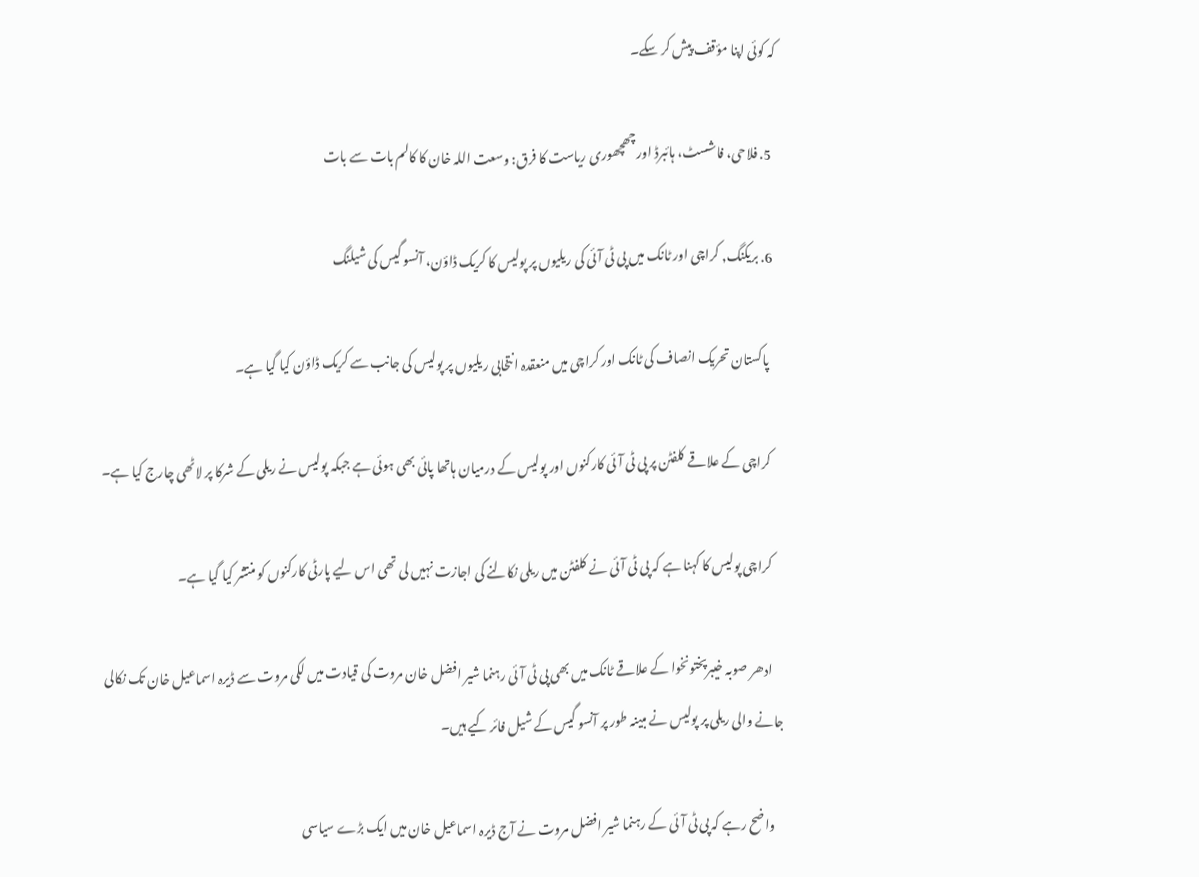کہ کوئی اپنا مؤقف پیش کر سکے۔

  5. فلاحی، فاشسٹ، ہائبرڈ اور چھچھوری ریاست کا فرق: وسعت اللہ خان کا کالم بات سے بات

  6. بریکنگ, کراچی اور ٹانک میں پی ٹی آئی کی ریلیوں پر پولیس کا کریک ڈاؤن، آنسو گیس کی شیلنگ

    پاکستان تحریک انصاف کی ٹانک اور کراچی میں منعقدہ انتخابی ریلیوں پر پولیس کی جانب سے کریک ڈاؤن کیا گیا ہے۔

    کراچی کے علاقے کلفٹن پر پی ٹی آئی کارکنوں اور پولیس کے درمیان ہاتھا پائی بھی ہوئی ہے جبکہ پولیس نے ریلی کے شرکا پر لاٹھی چارج کیا ہے۔

    کراچی پولیس کا کہنا ہے کہ پی ٹی آئی نے کلفٹن میں ریلی نکالنے کی اجازت نہیں لی تھی اس لیے پارٹی کارکنوں کو منتشر کیا گیا ہے۔

    ادھر صوبہ خیبرپختونخوا کے علاقے ٹانک میں بھی پی ٹی آئی رہنما شیر افضل خان مروت کی قیادت میں لکی مروت سے ڈیرہ اسماعیل خان تک نکالی جانے والی ریلی پر پولیس نے مبینہ طور پر آنسو گیس کے شیل فائر کیے ہیں۔

    واضح رہے کہ پی ٹی آئی کے رہنما شیر افضل مروت نے آج ڈیرہ اسماعیل خان میں ایک بڑے سیاسی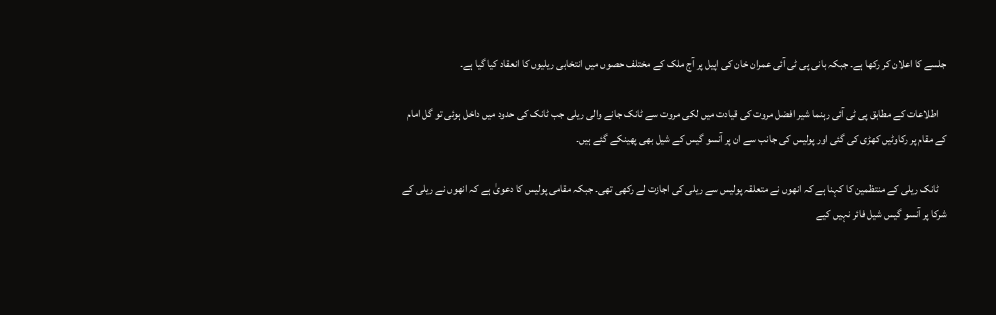جلسے کا اعلان کر رکھا ہے۔ جبکہ بانی پی ٹی آئی عمران خان کی اپیل پر آج ملک کے مختلف حصوں میں انتخابی ریلیوں کا انعقاد کیا گیا ہے۔

    اطلاعات کے مطابق پی ٹی آئی رہنما شیر افضل مروت کی قیادت میں لکی مروت سے ٹانک جانے والی ریلی جب ٹانک کی حدود میں داخل ہوئی تو گل امام کے مقام پر رکاوٹیں کھڑی کی گئی اور پولیس کی جانب سے ان پر آنسو گیس کے شیل بھی پھینکے گئے ہیں۔

    ٹانک ریلی کے منتظمین کا کہنا ہے کہ انھوں نے متعلقہ پولیس سے ریلی کی اجازت لے رکھی تھی۔ جبکہ مقامی پولیس کا دعویٰ ہے کہ انھوں نے ریلی کے شرکا پر آنسو گیس شیل فائر نہیں کیے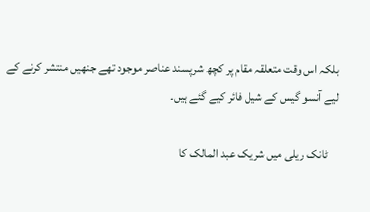بلکہ اس وقت متعلقہ مقام پر کچھ شرپسند عناصر موجود تھے جنھیں منتشر کرنے کے لیے آنسو گیس کے شیل فائر کیے گئے ہیں۔

    ٹانک ریلی میں شریک عبد المالک کا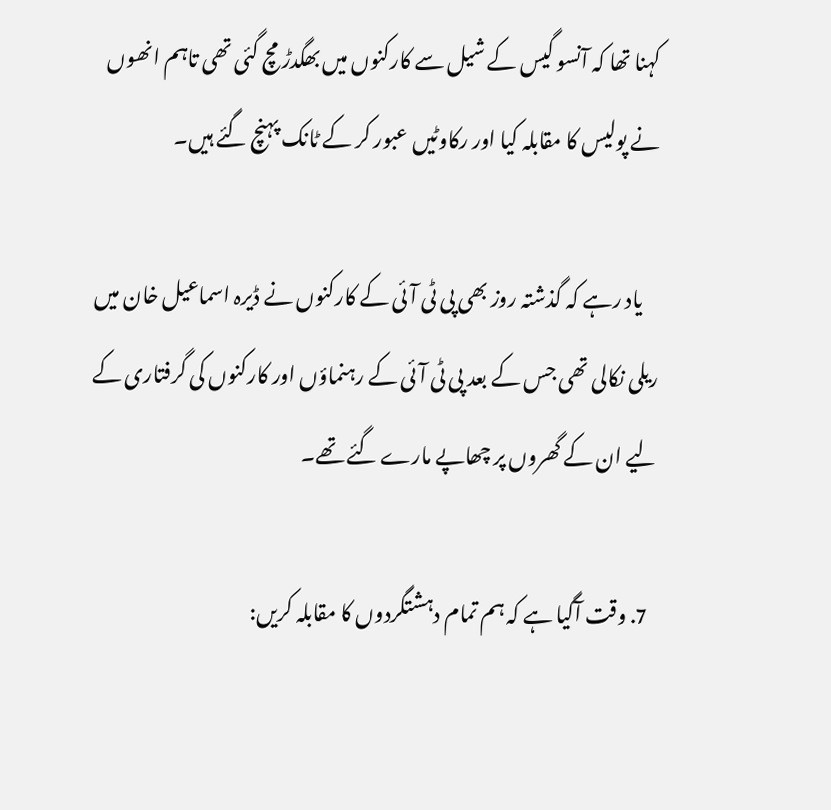کہنا تھا کہ آنسو گیس کے شیل سے کارکنوں میں بھگدڑ مچ گئی تھی تاہم انھوں نے پولیس کا مقابلہ کیا اور رکاوٹیں عبور کر کے ٹانک پہنچ گئے ہیں۔

    یاد رہے کہ گذشتہ روز بھی پی ٹی آئی کے کارکنوں نے ڈیرہ اسماعیل خان میں ریلی نکالی تھی جس کے بعد پی ٹی آئی کے رہنماؤں اور کارکنوں کی گرفتاری کے لیے ان کے گھروں پر چھاپے مارے گئے تھے۔

  7. وقت آگیا ہے کہ ہم تمام دہشتگردوں کا مقابلہ کریں: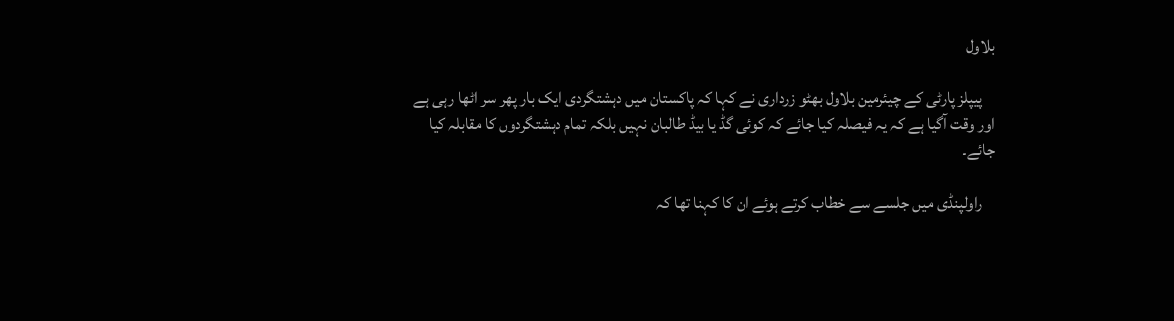بلاول

    پیپلز پارٹی کے چیئرمین بلاول بھٹو زرداری نے کہا کہ پاکستان میں دہشتگردی ایک بار پھر سر اٹھا رہی ہے اور وقت آگیا ہے کہ یہ فیصلہ کیا جائے کہ کوئی گڈ یا بیڈ طالبان نہیں بلکہ تمام دہشتگردوں کا مقابلہ کیا جائے۔

    راولپنڈی میں جلسے سے خطاب کرتے ہوئے ان کا کہنا تھا کہ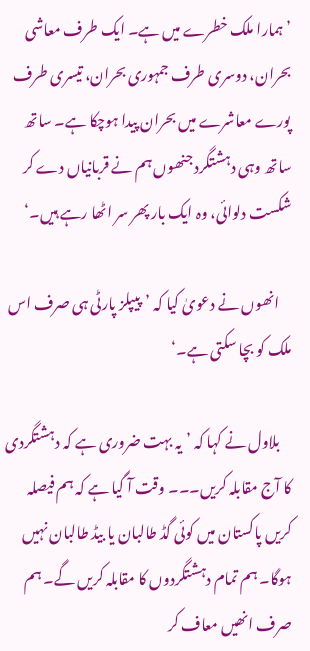’ہمارا ملک خطرے میں ہے۔ ایک طرف معاشی بحران، دوسری طرف جمہوری بحران، تیسری طرف پورے معاشرے میں بحران پیدا ہوچکا ہے۔ ساتھ ساتھ وہی دہشتگرد جنھوں ہم نے قربانیاں دے کر شکست دلوائی، وہ ایک بار پھر سر اٹھا رہے ہیں۔‘

    انھوں نے دعویٰ کیا کہ ’پیپلز پارٹی ہی صرف اس ملک کو بچا سکتی ہے۔‘

    بلاول نے کہا کہ ’یہ بہت ضروری ہے کہ دہشتگردی کا آج مقابلہ کریں۔۔۔ وقت آ گیا ہے کہ ہم فیصلہ کریں پاکستان میں کوئی گڈ طالبان یا بیڈ طالبان نہیں ہوگا۔ ہم تمام دہشتگردوں کا مقابلہ کریں گے۔ ہم صرف انھیں معاف کر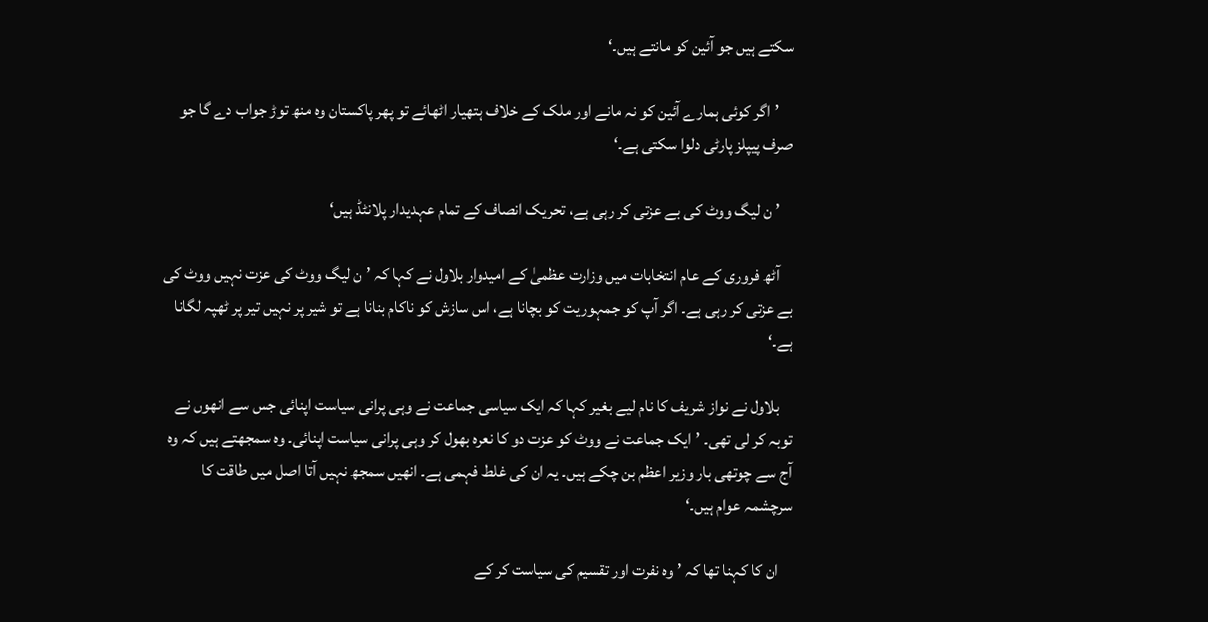سکتے ہیں جو آئین کو مانتے ہیں۔‘

    ’اگر کوئی ہمارے آئین کو نہ مانے اور ملک کے خلاف ہتھیار اٹھائے تو پھر پاکستان وہ منھ توڑ جواب دے گا جو صرف پیپلز پارٹی دلوا سکتی ہے۔‘

    ’ن لیگ ووٹ کی بے عزتی کر رہی ہے، تحریک انصاف کے تمام عہدیدار پلانٹڈ ہیں‘

    آٹھ فروری کے عام انتخابات میں وزارت عظمیٰ کے امیدوار بلاول نے کہا کہ ’ن لیگ ووٹ کی عزت نہیں ووٹ کی بے عزتی کر رہی ہے۔ اگر آپ کو جمہوریت کو بچانا ہے، اس سازش کو ناکام بنانا ہے تو شیر پر نہیں تیر پر ٹھپہ لگانا ہے۔‘

    بلاول نے نواز شریف کا نام لیے بغیر کہا کہ ایک سیاسی جماعت نے وہی پرانی سیاست اپنائی جس سے انھوں نے توبہ کر لی تھی۔ ’ایک جماعت نے ووٹ کو عزت دو کا نعرہ بھول کر وہی پرانی سیاست اپنائی۔ وہ سمجھتے ہیں کہ وہ آج سے چوتھی بار وزیر اعظم بن چکے ہیں۔ یہ ان کی غلط فہمی ہے۔ انھیں سمجھ نہیں آتا اصل میں طاقت کا سرچشمہ عوام ہیں۔‘

    ان کا کہنا تھا کہ ’وہ نفرت اور تقسیم کی سیاست کر کے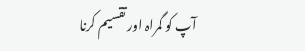آپ کو گمراہ اور تقسیم کرنا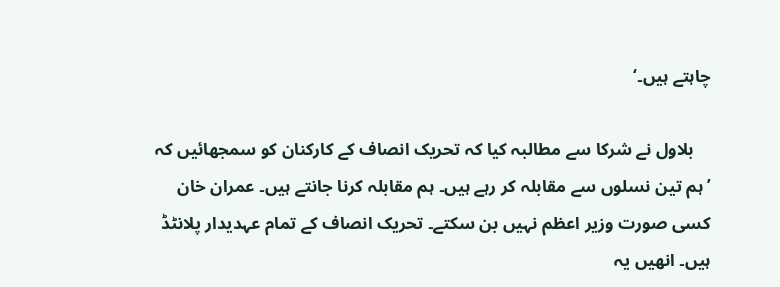چاہتے ہیں۔‘

    بلاول نے شرکا سے مطالبہ کیا کہ تحریک انصاف کے کارکنان کو سمجھائیں کہ ’ہم تین نسلوں سے مقابلہ کر رہے ہیں۔ ہم مقابلہ کرنا جانتے ہیں۔ عمران خان کسی صورت وزیر اعظم نہیں بن سکتے۔ تحریک انصاف کے تمام عہدیدار پلانٹڈ ہیں۔ انھیں یہ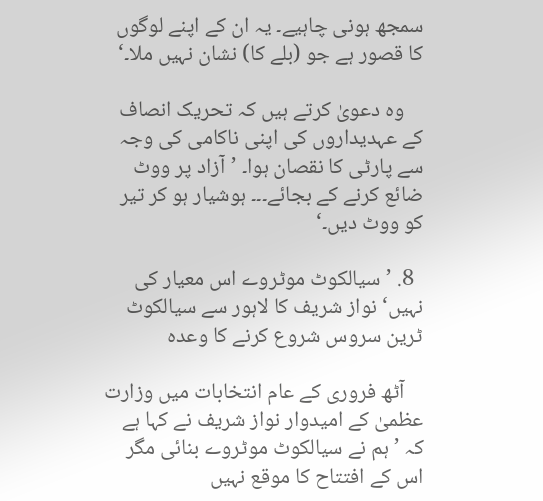سمجھ ہونی چاہیے۔ یہ ان کے اپنے لوگوں کا قصور ہے جو (بلے کا) نشان نہیں ملا۔‘

    وہ دعویٰ کرتے ہیں کہ تحریک انصاف کے عہدیداروں کی اپنی ناکامی کی وجہ سے پارٹی کا نقصان ہوا۔ ’آزاد پر ووٹ ضائع کرنے کے بجائے۔۔۔ ہوشیار ہو کر تیر کو ووٹ دیں۔‘

  8. ’سیالکوٹ موٹروے اس معیار کی نہیں‘ نواز شریف کا لاہور سے سیالکوٹ ٹرین سروس شروع کرنے کا وعدہ

    آٹھ فروری کے عام انتخابات میں وزارت عظمیٰ کے امیدوار نواز شریف نے کہا ہے کہ ’ہم نے سیالکوٹ موٹروے بنائی مگر اس کے افتتاح کا موقع نہیں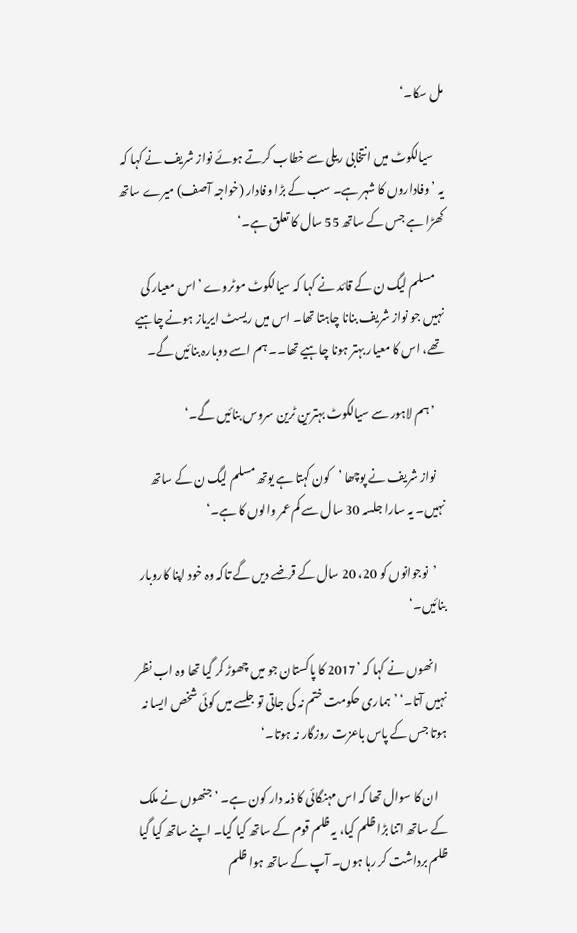مل سکا۔‘

    سیالکوٹ میں انتخابی ریلی سے خطاب کرتے ہوئے نواز شریف نے کہا کہ یہ ’وفاداروں کا شہر ہے۔ سب کے بڑا وفادار (خواجہ آصف) میرے ساتھ کھڑا ہے جس کے ساتھ 55 سال کا تعلق ہے۔‘

    مسلم لیگ ن کے قائد نے کہا کہ سیالکوٹ موٹروے ’اس معیار کی نہیں جو نواز شریف بنانا چاہتا تھا۔ اس میں ریسٹ ایریاز ہونے چاہیے تھے، اس کا معیار بہتر ہونا چاہیے تھا۔۔ ہم اسے دوبارہ بنائیں گے۔

    ’ہم لاہور سے سیالکوٹ بہترین ٹرین سروس بنائیں گے۔‘

    نواز شریف نے پوچھا ’کون کہتا ہے یوتھ مسلم لیگ ن کے ساتھ نہیں۔ یہ سارا جلسہ 30 سال سے کم عمر والوں کا ہے۔‘

    ’نوجوانوں کو 20، 20 سال کے قرضے دیں گے تاکہ وہ خود اپنا کاروبار بنائیں۔‘

    انھوں نے کہا کہ ’2017 کا پاکستان جو میں چھوڑ کر گیا تھا وہ اب نظر نہیں آتا۔‘ ’ہماری حکومت ختم نہ کی جاتی تو جلسے میں کوئی شخص ایسا نہ ہوتا جس کے پاس باعزت روزگار نہ ہوتا۔‘

    ان کا سوال تھا کہ اس مہنگائی کا ذمہ دار کون ہے۔ ’جنھوں نے ملک کے ساتھ اتنا بڑا ظلم کیا، یہ ظلم قوم کے ساتھ کیا گیا۔ اپنے ساتھ کیا گیا ظلم برداشت کر رہا ہوں۔ آپ کے ساتھ ہوا ظلم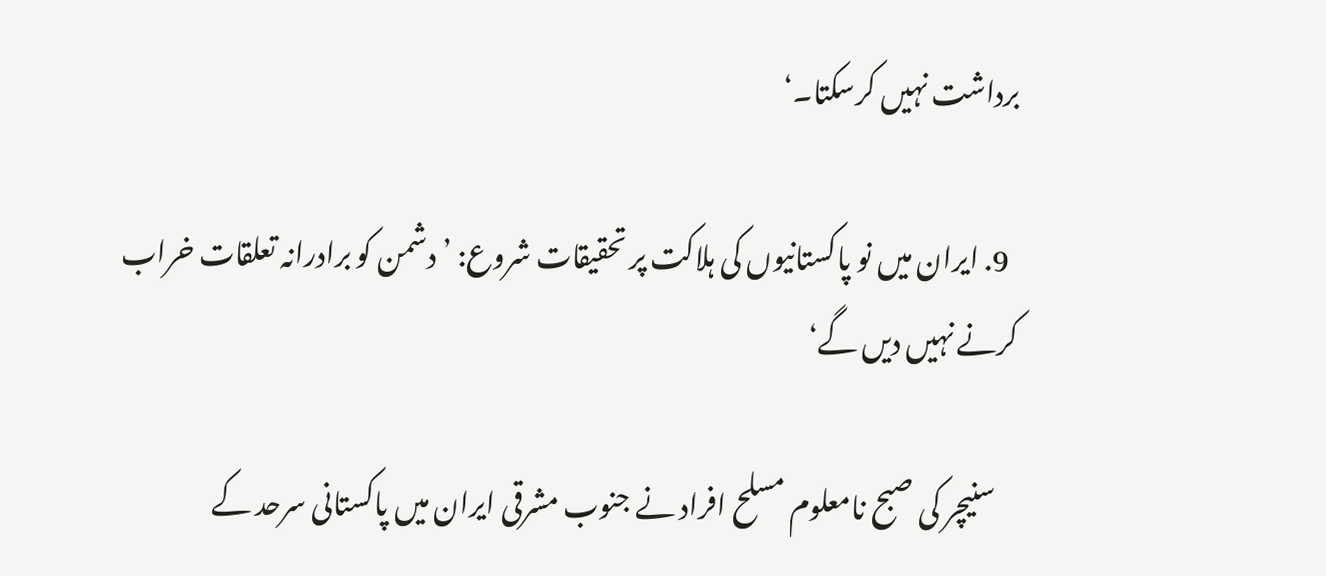برداشت نہیں کرسکتا۔‘

  9. ایران میں نو پاکستانیوں کی ہلاکت پر تحقیقات شروع: ’دشمن کو برادرانہ تعلقات خراب کرنے نہیں دیں گے‘

    سنیچر کی صبح نامعلوم مسلح افراد نے جنوب مشرقی ایران میں پاکستانی سرحد کے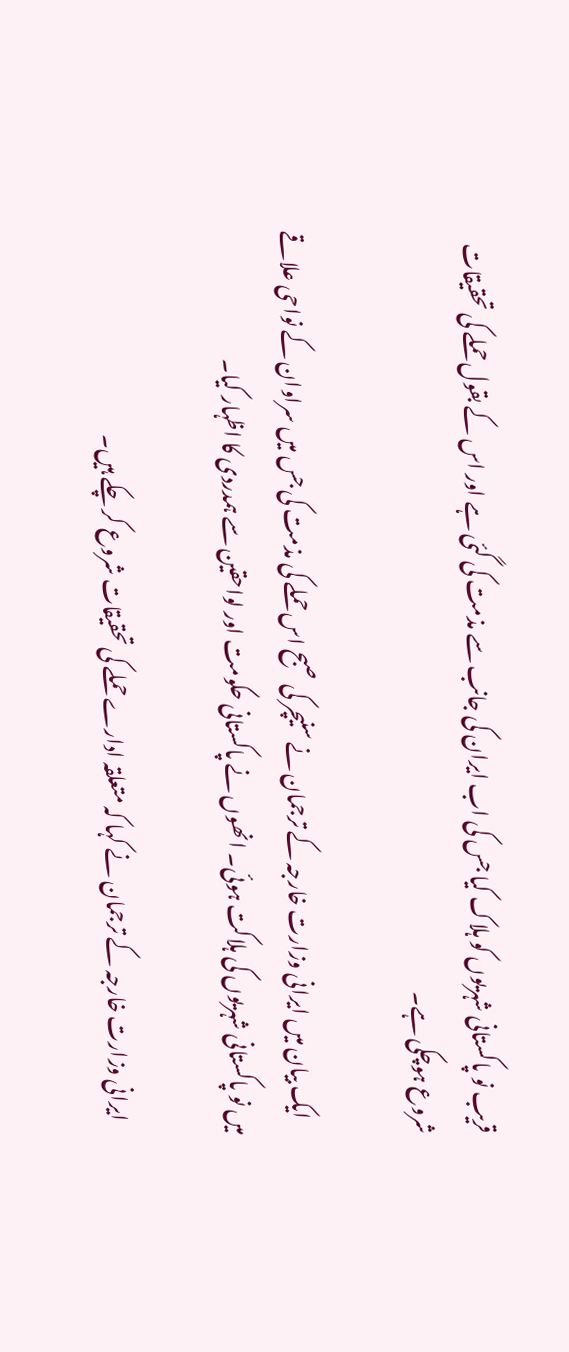قریب نو پاکستانی شہریوں کو ہلاک کیا جس کی اب ایران کی جانب سے مذمت کی گئی ہے اور اس کے بقول حملے کی تحقیقات شروع ہوچکی ہے۔

    ایک بیان میں ایرانی وزارت خارجہ کے ترجمان نے سنیچر کی صبح اس حملے کی مذمت کی جس میں سراوان کے نواحی علاقے میں نو پاکستانی شہریوں کی ہلاکت ہوئی۔ انھوں نے پاکستانی حکومت اور لواحقین سے ہمدردی کا اظہار کیا۔

    ایرانی وزارت خارجہ کے ترجمان نے کہا کہ متعلقہ ادارے حملے کی تحقیقات شروع کر چکے ہیں۔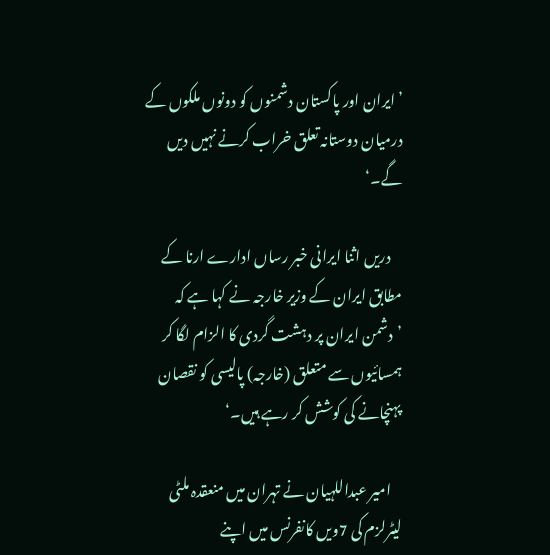’ایران اور پاکستان دشمنوں کو دونوں ملکوں کے درمیان دوستانہ تعلق خراب کرنے نہیں دیں گے۔‘

    دریں اثنا ایرانی خبر رساں ادارے ارنا کے مطابق ایران کے وزیر خارجہ نے کہا ہے کہ ’دشمن ایران پر دہشت گردی کا الزام لگا کر ہمسائیوں سے متعلق (خارجہ) پالیسی کو نقصان پہنچانے کی کوشش کر رہے ہیں۔‘

    امیر عبداللہیان نے تہران میں منعقدہ ملٹی لیٹرلزم کی 7ویں کانفرنس میں اپنے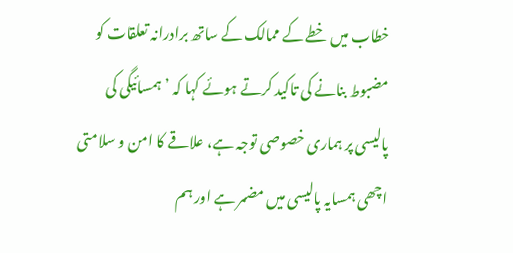خطاب میں خطے کے ممالک کے ساتھ برادرانہ تعلقات کو مضبوط بنانے کی تاکید کرتے ہوئے کہا کہ ’ہمسائیگی کی پالیسی پر ہماری خصوصی توجہ ہے، علاقے کا امن و سلامتی اچھی ہمسایہ پالیسی میں مضمر ہے اور ہم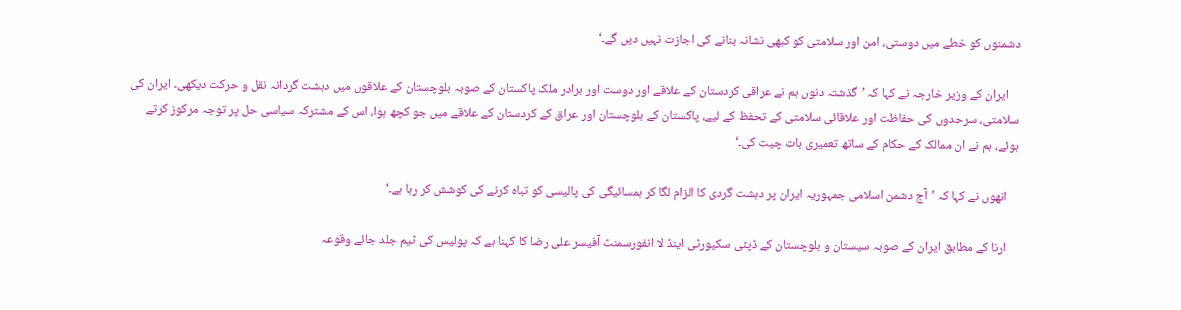دشمنوں کو خطے میں دوستی، امن اور سلامتی کو کبھی نشانہ بنانے کی اجازت نہیں دیں گے۔‘

    ایران کے وزیر خارجہ نے کہا کہ ’گذشتہ دنوں ہم نے عراقی کردستان کے علاقے اور دوست اور برادر ملک پاکستان کے صوبہ بلوچستان کے علاقوں میں دہشت گردانہ نقل و حرکت دیکھی۔ ایران کی سلامتی، سرحدوں کی حفاظت اور علاقائی سلامتی کے تحفظ کے لیے، پاکستان کے بلوچستان اور عراق کے کردستان کے علاقے میں جو کچھ ہوا، اس کے مشترکہ سیاسی حل پر توجہ مرکوز کرتے ہوئے، ہم نے ان ممالک کے حکام کے ساتھ تعمیری بات چیت کی۔‘

    انھوں نے کہا کہ ’آج دشمن اسلامی جمہوریہ ایران پر دہشت گردی کا الزام لگا کر ہمسائیگی کی پالیسی کو تباہ کرنے کی کوشش کر رہا ہے۔‘

    ارنا کے مطابق ایران کے صوبہ سیستان و بلوچستان کے ڈپٹی سکیورٹی اینڈ لا انفورسمنٹ آفیسر علی رضا کا کہنا ہے کہ پولیس کی ٹیم جلد جائے وقوعہ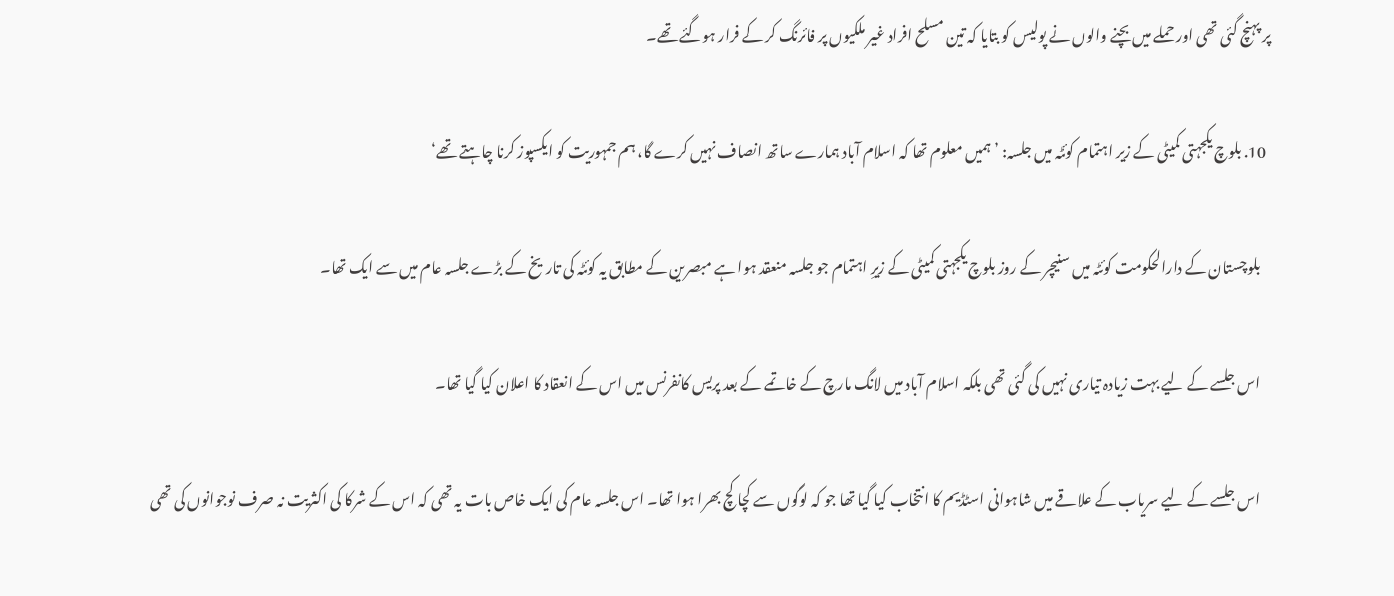پر پہنچ گئی تھی اور حملے میں بچنے والوں نے پولیس کو بتایا کہ تین مسلح افراد غیر ملکیوں پر فائرنگ کر کے فرار ہوگئے تھے۔

  10. بلوچ یکجہتی کمیٹی کے زیر اہتمام کوئٹہ میں جلسہ: ’ہمیں معلوم تھا کہ اسلام آباد ہمارے ساتھ انصاف نہیں کرے گا، ہم جمہوریت کو ایکسپوز کرنا چاہتے تھے‘

    بلوچستان کے دارالحکومت کوئٹہ میں سنیچر کے روز بلوچ یکجہتی کمیٹی کے زیرِ اہتمام جو جلسہ منعقد ہوا ہے مبصرین کے مطابق یہ کوئٹہ کی تاریخ کے بڑے جلسہ عام میں سے ایک تھا۔

    اس جلسے کے لیے بہت زیادہ تیاری نہیں کی گئی تھی بلکہ اسلام آباد میں لانگ مارچ کے خاتمے کے بعد پریس کانفرنس میں اس کے انعقاد کا اعلان کیا گیا تھا۔

    اس جلسے کے لیے سریاب کے علاقے میں شاہوانی اسٹڈیم کا انتخاب کیا گیا تھا جو کہ لوگوں سے کچا کچ بھرا ہوا تھا۔ اس جلسہ عام کی ایک خاص بات یہ تھی کہ اس کے شرکا کی اکثریت نہ صرف نوجوانوں کی تھی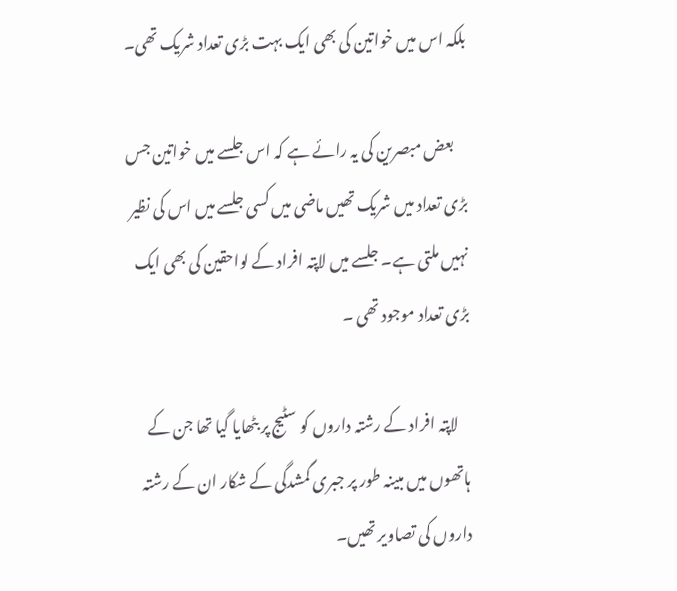بلکہ اس میں خواتین کی بھی ایک بہت بڑی تعداد شریک تھی۔

    بعض مبصرین کی یہ رائے ہے کہ اس جلسے میں خواتین جس بڑی تعداد میں شریک تھیں ماضی میں کسی جلسے میں اس کی نظیر نہیں ملتی ہے۔ جلسے میں لاپتہ افراد کے لواحقین کی بھی ایک بڑی تعداد موجود تھی ۔

    لاپتہ افراد کے رشتہ داروں کو سٹیج پر بٹھایا گیا تھا جن کے ہاتھوں میں مبینہ طور پر جبری گمشدگی کے شکار ان کے رشتہ داروں کی تصاویر تھیں۔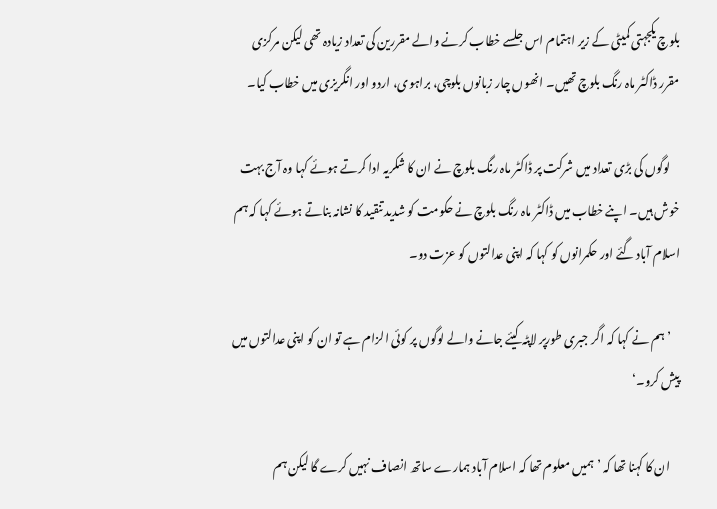بلوچ یکجہتی کمیٹی کے زیر اہتمام اس جلسے خطاب کرنے والے مقررین کی تعداد زیادہ تھی لیکن مرکزی مقرر ڈاکٹر ماہ رنگ بلوچ تھیں۔ انھوں چار زبانوں بلوچی، براہوی، اردو اور انگریزی میں خطاب کیا۔

    لوگوں کی بڑی تعداد میں شرکت پر ڈاکٹر ماہ رنگ بلوچ نے ان کا شکریہ ادا کرتے ہوئے کہا وہ آج بہت خوش ہیں۔ اپنے خطاب میں ڈاکٹر ماہ رنگ بلوچ نے حکومت کو شدید تنقید کا نشانہ بناتے ہوئے کہا کہ ہم اسلام آباد گئے اور حکمرانوں کو کہا کہ اپنی عدالتوں کو عزت دو۔

    ’ہم نے کہا کہ اگر جبری طورپر لاپٹہ کیئے جانے والے لوگوں پر کوئی الزام ہے تو ان کو اپنی عدالتوں میں پیش کرو۔‘

    ان کا کہنا تھا کہ ’ہمیں معلوم تھا کہ اسلام آباد ہمارے ساتھ انصاف نہیں کرے گا لیکن ہم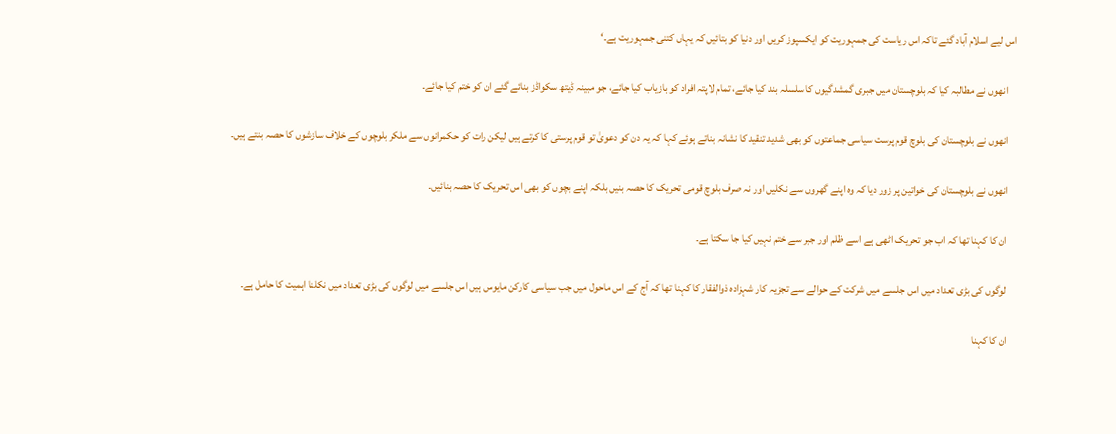اس لیے اسلام آباد گئے تاکہ اس ریاست کی جمہوریت کو ایکسپوز کریں اور دنیا کو بتائیں کہ یہاں کتنی جمہوریت ہے۔‘

    انھوں نے مطالبہ کیا کہ بلوچستان میں جبری گمشدگیوں کا سلسلہ بند کیا جائے، تمام لاپتہ افراد کو بازیاب کیا جائے، جو مبینہ ڈیتھ سکواڈز بنائے گئے ان کو ختم کیا جائے۔

    انھوں نے بلوچستان کی بلوچ قوم پرست سیاسی جماعتوں کو بھی شدید تنقید کا نشانہ بناتے ہوئے کہا کہ یہ دن کو دعویٰ تو قوم پرستی کا کرتے ہیں لیکن رات کو حکمرانوں سے ملکر بلوچوں کے خلاف سازشوں کا حصہ بنتے ہیں۔

    انھوں نے بلوچستان کی خواتین پر زور دیا کہ وہ اپنے گھروں سے نکلیں اور نہ صرف بلوچ قومی تحریک کا حصہ بنیں بلکہ اپنے بچوں کو بھی اس تحریک کا حصہ بنائیں۔

    ان کا کہنا تھا کہ اب جو تحریک اٹھی ہے اسے ظلم اور جبر سے ختم نہیں کیا جا سکتا ہے۔

    لوگوں کی بڑی تعداد میں اس جلسے میں شرکت کے حوالے سے تجزیہ کار شہزادہ ذوالفقار کا کہنا تھا کہ آج کے اس ماحول میں جب سیاسی کارکن مایوس ہیں اس جلسے میں لوگوں کی بڑی تعداد میں نکلنا اہمیت کا حامل ہے۔

    ان کا کہنا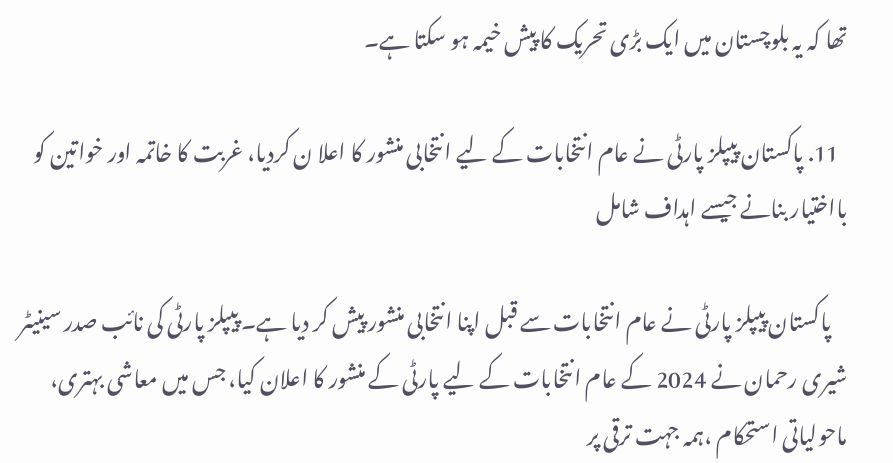تھا کہ یہ بلوچستان میں ایک بڑی تحریک کا پیش خیمہ ہو سکتا ہے۔

  11. پاکستان پیپلز پارٹی نے عام انتخابات کے لیے انتخابی منشور کا اعلا ن کردیا، غربت کا خاتمہ اور خواتین کو بااختیار بنانے جیسے اہداف شامل

    پاکستان پیپلز پارٹی نے عام انتخابات سے قبل اپنا انتخابی منشور پیش کر دیا ہے۔ پیپلز پارٹی کی نائب صدر سینیٹر شیری رحمان نے 2024 کے عام انتخابات کے لیے پارٹی کے منشور کا اعلان کیا، جس میں معاشی بہتری، ماحولیاتی استحکام ،ہمہ جہت ترقی پر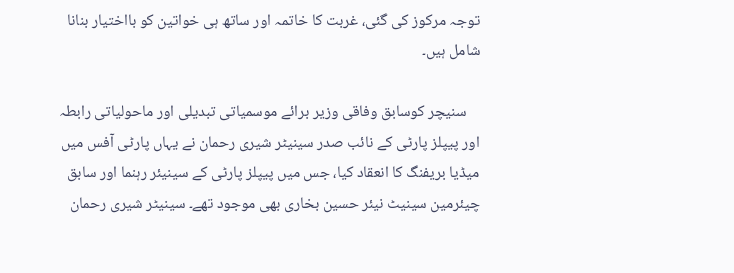توجہ مرکوز کی گئی، غربت کا خاتمہ اور ساتھ ہی خواتین کو بااختیار بنانا شامل ہیں۔

    سنیچر کوسابق وفاقی وزیر برائے موسمیاتی تبدیلی اور ماحولیاتی رابطہ اور پیپلز پارٹی کے نائب صدر سینیٹر شیری رحمان نے یہاں پارٹی آفس میں میڈیا بریفنگ کا انعقاد کیا، جس میں پیپلز پارٹی کے سینیئر رہنما اور سابق چیئرمین سینیٹ نیئر حسین بخاری بھی موجود تھے۔ سینیٹر شیری رحمان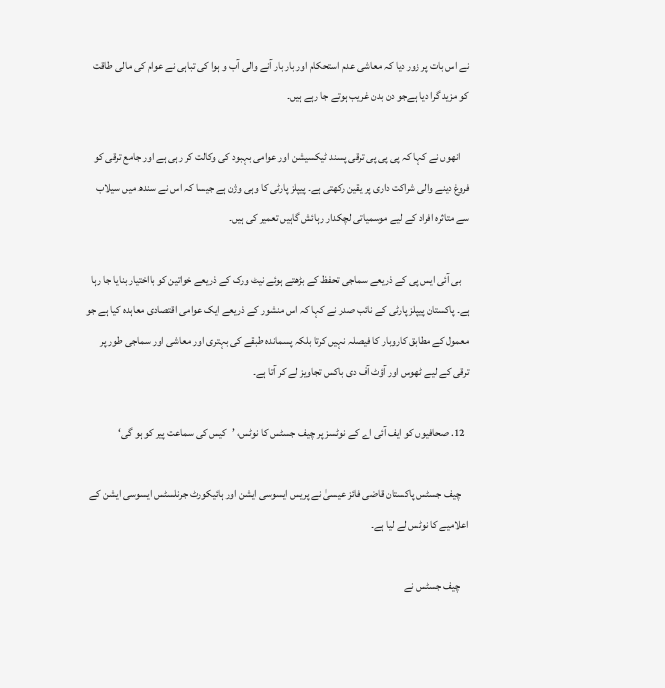نے اس بات پر زور دیا کہ معاشی عدم استحکام اور بار بار آنے والی آب و ہوا کی تباہی نے عوام کی مالی طاقت کو مزید گرا دیا ہےجو دن بدن غریب ہوتے جا رہے ہیں۔

    انھوں نے کہا کہ پی پی پی ترقی پسند ٹیکسیشن اور عوامی بہبود کی وکالت کر رہی ہے اور جامع ترقی کو فروغ دینے والی شراکت داری پر یقین رکھتی ہے۔ پیپلز پارٹی کا وہی وژن ہے جیسا کہ اس نے سندھ میں سیلاب سے متاثرہ افراد کے لیے موسمیاتی لچکدار رہائش گاہیں تعمیر کی ہیں۔

    بی آئی ایس پی کے ذریعے سماجی تحفظ کے بڑھتے ہوئے نیٹ ورک کے ذریعے خواتین کو بااختیار بنایا جا رہا ہے۔ پاکستان پیپلز پارٹی کے نائب صدر نے کہا کہ اس منشور کے ذریعے ایک عوامی اقتصادی معاہدہ کیا ہے جو معمول کے مطابق کاروبار کا فیصلہ نہیں کرتا بلکہ پسماندہ طبقے کی بہتری اور معاشی اور سماجی طور پر ترقی کے لیے ٹھوس اور آؤٹ آف دی باکس تجاویز لے کر آتا ہے۔

  12. صحافیوں کو ایف آئی اے کے نوٹسز پر چیف جسٹس کا نوٹس، ’کیس کی سماعت پیر کو ہو گی‘

    چیف جسٹس پاکستان قاضی فائز عیسیٰ نے پریس ایسوسی ایشن اور ہائیکورٹ جرنلسٹس ایسوسی ایشن کے اعلامیے کا نوٹس لے لیا ہے۔

    چیف جسٹس نے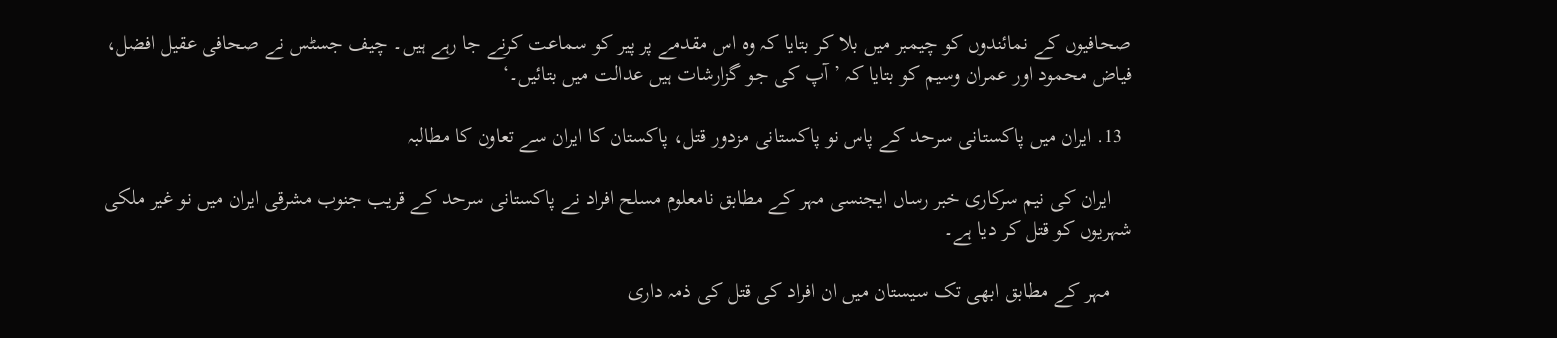صحافیوں کے نمائندوں کو چیمبر میں بلا کر بتایا کہ وہ اس مقدمے پر پیر کو سماعت کرنے جا رہے ہیں۔ چیف جسٹس نے صحافی عقیل افضل، فیاض محمود اور عمران وسیم کو بتایا کہ ’آپ کی جو گزارشات ہیں عدالت میں بتائیں۔‘

  13. ایران میں پاکستانی سرحد کے پاس نو پاکستانی مزدور قتل، پاکستان کا ایران سے تعاون کا مطالبہ

    ایران کی نیم سرکاری خبر رساں ایجنسی مہر کے مطابق نامعلوم مسلح افراد نے پاکستانی سرحد کے قریب جنوب مشرقی ایران میں نو غیر ملکی شہریوں کو قتل کر دیا ہے۔

    مہر کے مطابق ابھی تک سیستان میں ان افراد کی قتل کی ذمہ داری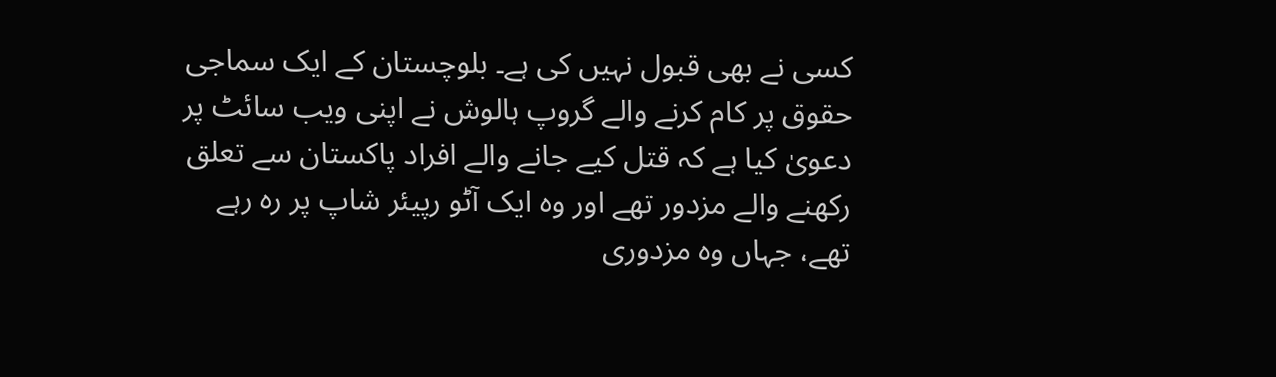کسی نے بھی قبول نہیں کی ہے۔ بلوچستان کے ایک سماجی حقوق پر کام کرنے والے گروپ ہالوش نے اپنی ویب سائٹ پر دعویٰ کیا ہے کہ قتل کیے جانے والے افراد پاکستان سے تعلق رکھنے والے مزدور تھے اور وہ ایک آٹو رپیئر شاپ پر رہ رہے تھے، جہاں وہ مزدوری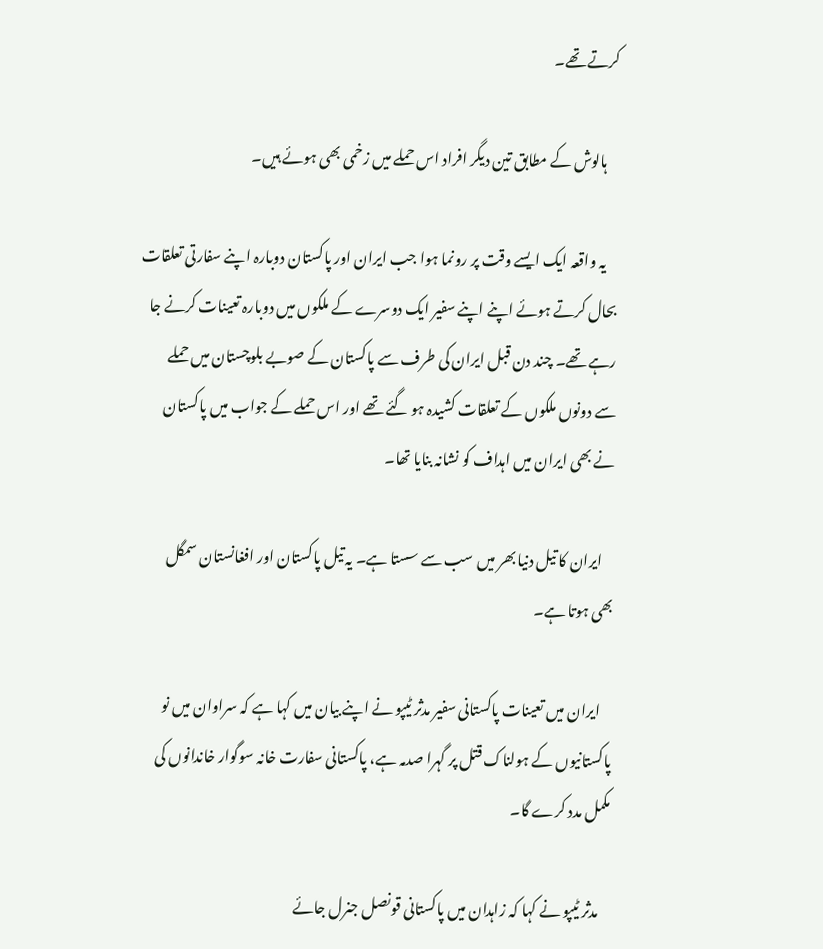کرتے تھے۔

    ہالوش کے مطابق تین دیگر افراد اس حملے میں زخمی بھی ہوئے ہیں۔

    یہ واقعہ ایک ایسے وقت پر رونما ہوا جب ایران اور پاکستان دوبارہ اپنے سفارتی تعلقات بحال کرتے ہوئے اپنے اپنے سفیر ایک دوسرے کے ملکوں میں دوبارہ تعینات کرنے جا رہے تھے۔ چند دن قبل ایران کی طرف سے پاکستان کے صوبے بلوچستان میں حملے سے دونوں ملکوں کے تعلقات کشیدہ ہو گئے تھے اور اس حملے کے جواب میں پاکستان نے بھی ایران میں اہداف کو نشانہ بنایا تھا۔

    ایران کا تیل دنیا بھر میں سب سے سستا ہے۔ یہ تیل پاکستان اور افغانستان سمگل بھی ہوتا ہے۔

    ایران میں تعینات پاکستانی سفیر مدثر ٹیپو نے اپنے بیان میں کہا ہے کہ سراوان میں نو پاکستانیوں کے ہولناک قتل پر گہرا صدمہ ہے، پاکستانی سفارت خانہ سوگوار خاندانوں کی مکمل مدد کرے گا۔

    مدثر ٹیپو نے کہا کہ زاہدان میں پاکستانی قونصل جنرل جائے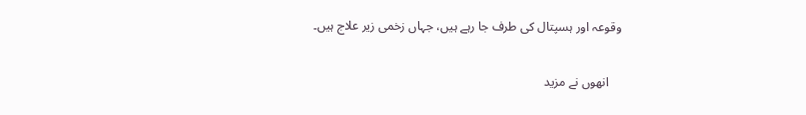وقوعہ اور ہسپتال کی طرف جا رہے ہیں، جہاں زخمی زیر علاج ہیں۔

    انھوں نے مزید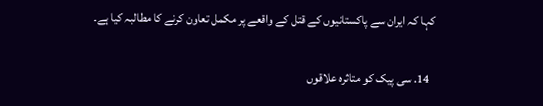کہا کہ ایران سے پاکستانیوں کے قتل کے واقعے پر مکمل تعاون کرنے کا مطالبہ کیا ہے۔

  14. سی پیک کو متاثرہ علاقوں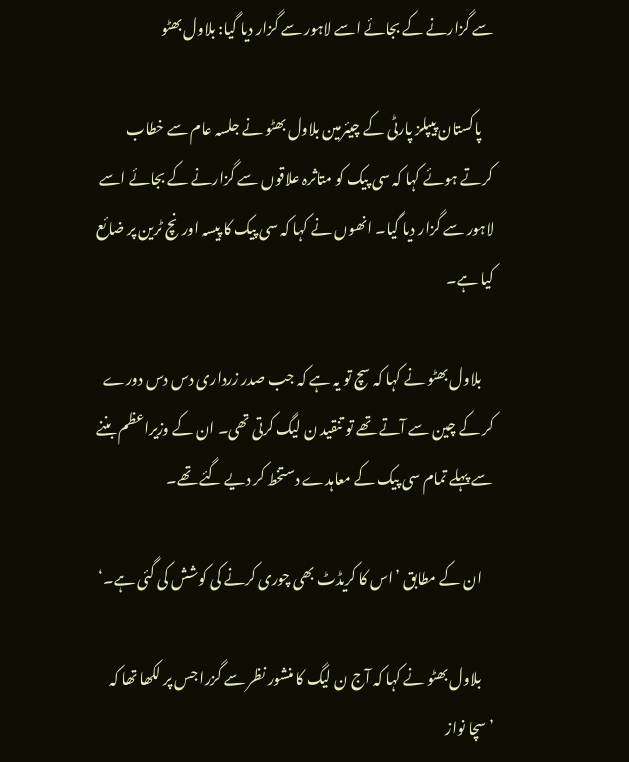سے گزارنے کے بجائے اسے لاہور سے گزار دیا گیا: بلاول بھٹو

    پاکستان پیپلز پارٹی کے چیئرمین بلاول بھٹو نے جلسہ عام سے خطاب کرتے ہوئے کہا کہ سی پیک کو متاثرہ علاقوں سے گزارنے کے بجائے اسے لاہور سے گزار دیا گیا۔ انھوں نے کہا کہ سی پیک کا پیسہ اورنچ ٹرین پر ضائع کیا ہے۔

    بلاول بھٹو نے کہا کہ سچ تو یہ ہے کہ جب صدر زرداری دس دس دورے کر کے چین سے آتے تھے تو تنقید ن لیگ کرتی تھی۔ ان کے وزیراعظم بننے سے پہلے تمام سی پیک کے معاہدے دستخط کر دیے گئے تھے۔

    ان کے مطابق ’اس کا کریڈٹ بھی چوری کرنے کی کوشش کی گئی ہے۔‘

    بلاول بھٹو نے کہا کہ آج ن لیگ کا منشور نظر سے گزرا جس پر لکھا تھا کہ ’سچا نواز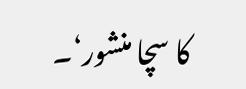کا سچا منشور‘۔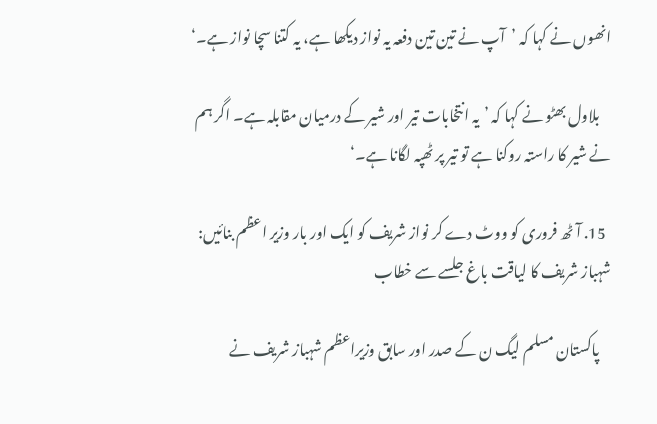انھوں نے کہا کہ ’آپ نے تین تین دفعہ یہ نواز دیکھا ہے، یہ کتنا سچا نواز ہے۔‘

    بلاول بھٹو نے کہا کہ ’یہ انتخابات تیر اور شیر کے درمیان مقابلہ ہے۔ اگر ہم نے شیر کا راستہ روکنا ہے تو تیر پر ٹھپہ لگانا ہے۔‘

  15. آٹھ فروری کو ووٹ دے کر نواز شریف کو ایک اور بار وزیر اعظم بنائیں: شہباز شریف کا لیاقت باغ جلسے سے خطاب

    پاکستان مسلم لیگ ن کے صدر اور سابق وزیراعظم شہباز شریف نے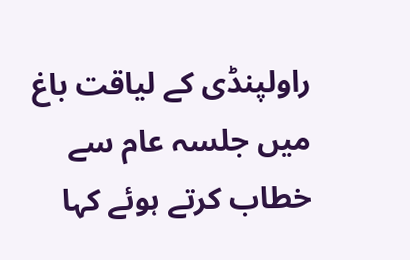راولپنڈی کے لیاقت باغ میں جلسہ عام سے خطاب کرتے ہوئے کہا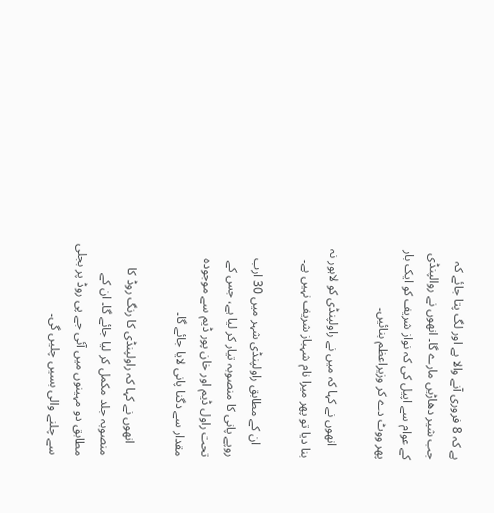ہے کہ 8 فروری آنے والا ہے اور لگ پتا جائے کہ جب شیر دھاڑیں مارے گا۔ انھوں نے روالپنڈی کے عوام سے اپیل کی کہ نواز شریف کو ایک بار پھر ووٹ دے کر وزیراعظم بنائیں۔

    انھوں نے کہا کہ میں نے راولپنڈی کو لاہور نہ بنا دیا تو پھر میرا نام شہباز شریف نہیں ہے۔

    ان کے مطابق راولپنڈی شہر میں 30 ارب روپے پانی کا منصوبہ تیار کر لیا ہے، جس کے تحت راول ڈیم اور خان پور ڈیم سے موجودہ مقدار سے دگنا پانی لایا جائے گا۔

    انھوں نے کہا کہ راولپنڈی کا رنگ روڈ کا منصوبہ جلد مکمل کر لیا جائے گا۔ ان کے مطابق دو مہینوں میں آئی جے پی روڈ پر بجلی سے چلنے والی بسیں چلیں گی۔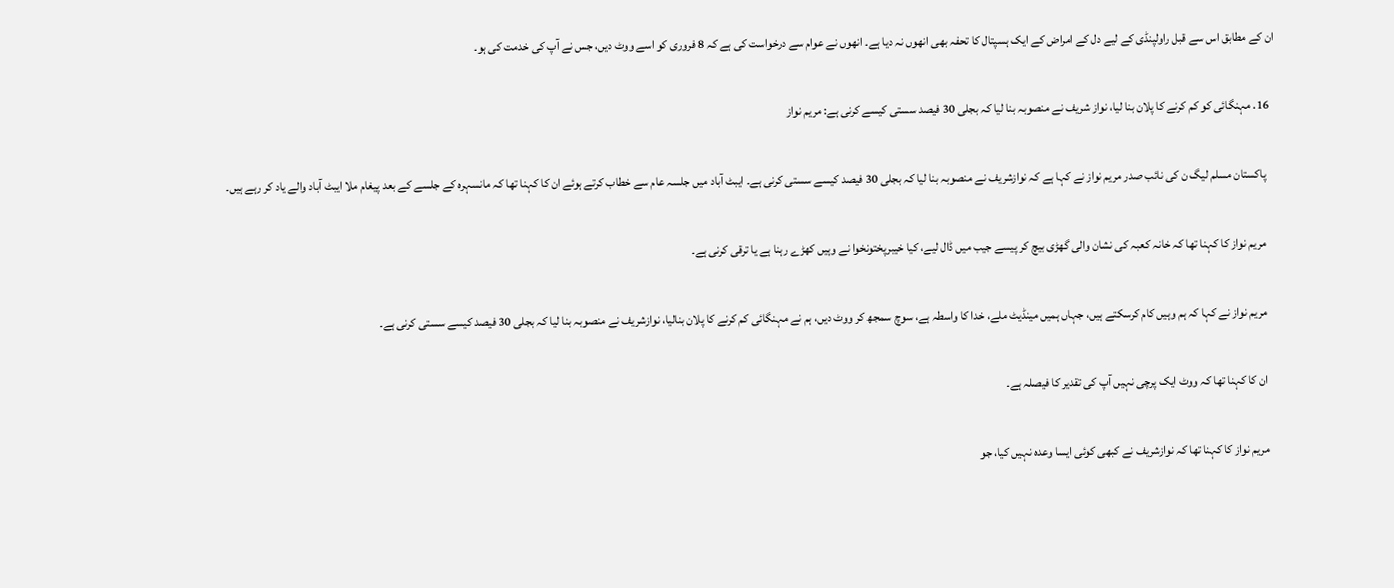ان کے مطابق اس سے قبل راولپنڈی کے لیے دل کے امراض کے ایک ہسپتال کا تحفہ بھی انھوں نہ دیا ہے۔ انھوں نے عوام سے درخواست کی ہے کہ 8 فروری کو اسے ووٹ دیں، جس نے آپ کی خدمت کی ہو۔

  16. مہنگائی کو کم کرنے کا پلان بنا لیا، نواز شریف نے منصوبہ بنا لیا کہ بجلی 30 فیصد سستی کیسے کرنی ہے: مریم نواز

    پاکستان مسلم لیگ ن کی نائب صدر مریم نواز نے کہا ہے کہ نوازشریف نے منصوبہ بنا لیا کہ بجلی 30 فیصد کیسے سستی کرنی ہے۔ ایبٹ آباد میں جلسہ عام سے خطاب کرتے ہوئے ان کا کہنا تھا کہ مانسہرہ کے جلسے کے بعد پیغام ملا ایبٹ آباد والے یاد کر رہے ہیں۔

    مریم نواز کا کہنا تھا کہ خانہ کعبہ کی نشان والی گھڑی بیچ کر پیسے جیب میں ڈال لیے، کیا خیبرپختونخوا نے وہیں کھڑے رہنا ہے یا ترقی کرنی ہے۔

    مریم نواز نے کہا کہ ہم وہیں کام کرسکتے ہیں، جہاں ہمیں مینڈیٹ ملے، خدا کا واسطہ ہے، سوچ سمجھ کر ووٹ دیں، ہم نے مہنگائی کم کرنے کا پلان بنالیا، نوازشریف نے منصوبہ بنا لیا کہ بجلی 30 فیصد کیسے سستی کرنی ہے۔

    ان کا کہنا تھا کہ ووٹ ایک پرچی نہیں آپ کی تقدیر کا فیصلہ ہے۔

    مریم نواز کا کہنا تھا کہ نوازشریف نے کبھی کوئی ایسا وعدہ نہیں کیا، جو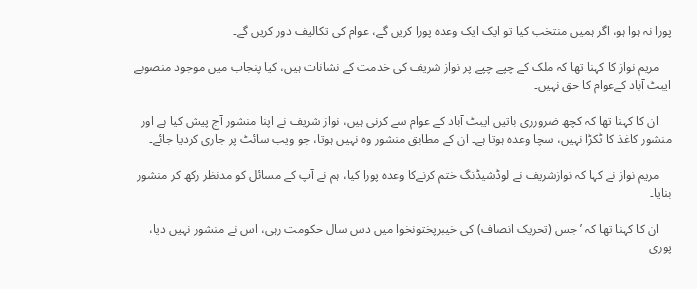پورا نہ ہوا ہو، اگر ہمیں منتخب کیا تو ایک ایک وعدہ پورا کریں گے، عوام کی تکالیف دور کریں گے۔

    مریم نواز کا کہنا تھا کہ ملک کے چپے چپے پر نواز شریف کی خدمت کے نشانات ہیں، کیا پنجاب میں موجود منصوبے ایبٹ آباد کےعوام کا حق نہیں۔

    ان کا کہنا تھا کہ کچھ ضرورری باتیں ایبٹ آباد کے عوام سے کرنی ہیں، نواز شریف نے اپنا منشور آج پیش کیا ہے اور منشور کاغذ کا ٹکڑا نہیں، سچا وعدہ ہوتا ہے۔ ان کے مطابق منشور وہ نہیں ہوتا، جو ویب سائٹ پر جاری کردیا جائے۔

    مریم نواز نے کہا کہ نوازشریف نے لوڈشیڈنگ ختم کرنےکا وعدہ پورا کیا، ہم نے آپ کے مسائل کو مدنظر رکھ کر منشور بنایا۔

    ان کا کہنا تھا کہ ’جس (تحریک انصاف) کی خیبرپختونخوا میں دس سال حکومت رہی، اس نے منشور نہیں دیا، پوری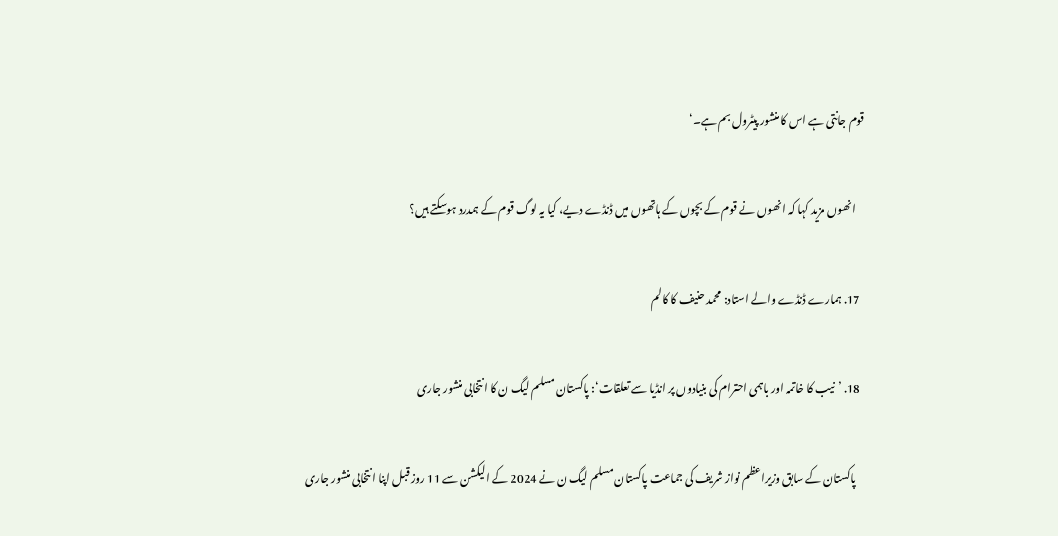قوم جانتی ہے اس کا منشور پیٹرول بم ہے۔‘

    انھوں مزید کہا کہ انھوں نے قوم کے بچوں کے ہاتھوں میں ڈنڈے دیے، کیا یہ لوگ قوم کے ہمدرد ہوسکتے ہیں؟

  17. ہمارے ڈنڈے والے استاد: محمد حنیف کا کالم

  18. ’نیب کا خاتمہ اور باہمی احترام کی بنیادوں پر انڈیا سے تعلقات‘: پاکستان مسلم لیگ ن کا انتخابی منشور جاری

    پاکستان کے سابق وزیراعظم نواز شریف کی جماعت پاکستان مسلم لیگ ن نے 2024 کے الیکشن سے 11 روز قبل اپنا انتخابی منشور جاری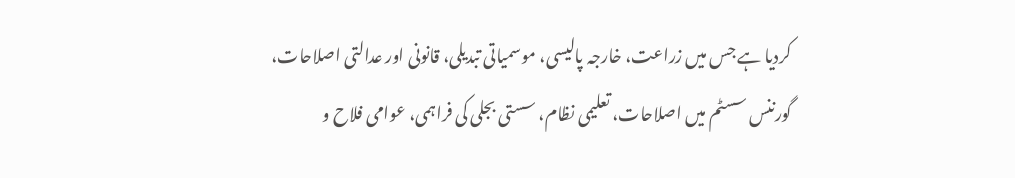کردیا ہے جس میں زراعت، خارجہ پالیسی، موسمیاتی تبدیلی، قانونی اور عدالتی اصلاحات، گورننس سسٹم میں اصلاحات، تعلیمی نظام، سستی بجلی کی فراہمی، عوامی فلاح و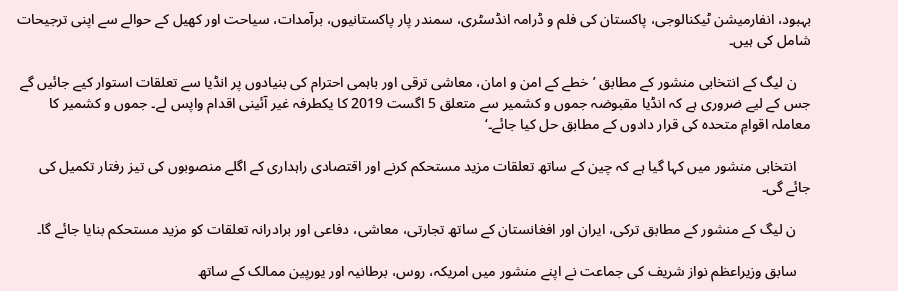بہبود، انفارمیشن ٹیکنالوجی، پاکستان کی فلم و ڈرامہ انڈسٹری، سمندر پار پاکستانیوں، برآمدات، سیاحت اور کھیل کے حوالے سے اپنی ترجیحات شامل کی ہیں۔

    ن لیگ کے انتخابی منشور کے مطابق ’خطے کے امن و امان، معاشی ترقی اور باہمی احترام کی بنیادوں پر انڈیا سے تعلقات استوار کیے جائیں گے جس کے لیے ضروری ہے کہ انڈیا مقبوضہ جموں و کشمیر سے متعلق 5 اگست 2019 کا یکطرفہ غیر آئینی اقدام واپس لے۔ جموں و کشمیر کا معاملہ اقوامِ متحدہ کی قرار دادوں کے مطابق حل کیا جائے۔‘

    انتخابی منشور میں کہا گیا ہے کہ چین کے ساتھ تعلقات مزید مستحکم کرنے اور اقتصادی راہداری کے اگلے منصوبوں کی تیز رفتار تکمیل کی جائے گی۔

    ن لیگ کے منشور کے مطابق ترکی، ایران اور افغانستان کے ساتھ تجارتی، معاشی، دفاعی اور برادرانہ تعلقات کو مزید مستحکم بنایا جائے گا۔

    سابق وزیراعظم نواز شریف کی جماعت نے اپنے منشور میں امریکہ، روس، برطانیہ اور یورپین ممالک کے ساتھ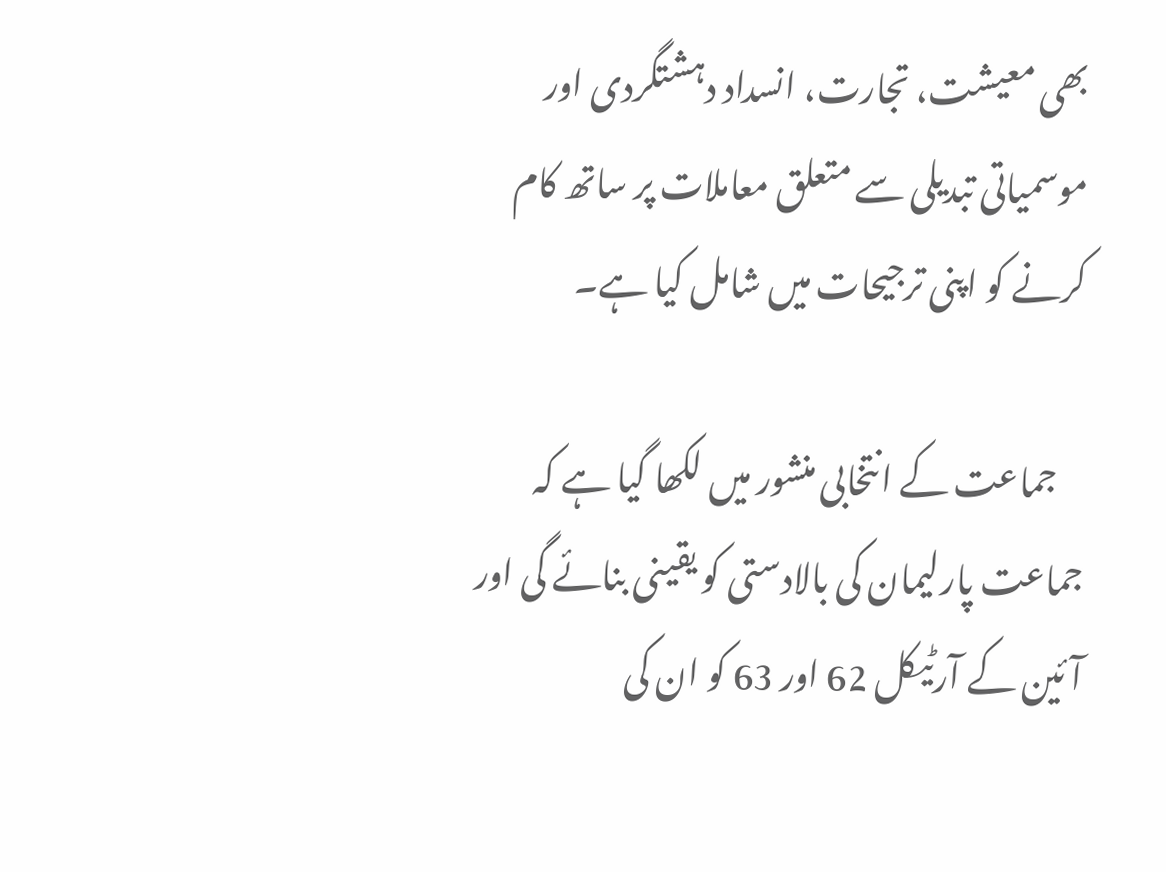بھی معیشت، تجارت، انسداد دہشتگردی اور موسمیاتی تبدیلی سے متعلق معاملات پر ساتھ کام کرنے کو اپنی ترجیحات میں شامل کیا ہے۔

    جماعت کے انتخابی منشور میں لکھا گیا ہے کہ جماعت پارلیمان کی بالادستی کو یقینی بنائے گی اور آئین کے آرٹیکل 62 اور 63 کو ان کی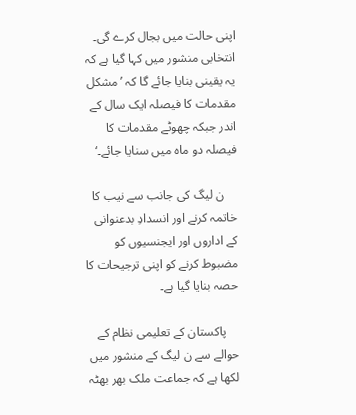اپنی حالت میں بجال کرے گی۔ انتخابی منشور میں کہا گیا ہے کہ یہ یقینی بنایا جائے گا کہ ’مشکل مقدمات کا فیصلہ ایک سال کے اندر جبکہ چھوٹے مقدمات کا فیصلہ دو ماہ میں سنایا جائے۔‘

    ن لیگ کی جانب سے نیب کا خاتمہ کرنے اور انسدادِ بدعنوانی کے اداروں اور ایجنسیوں کو مضبوط کرنے کو اپنی ترجیحات کا حصہ بنایا گیا ہے۔

    پاکستان کے تعلیمی نظام کے حوالے سے ن لیگ کے منشور میں لکھا ہے کہ جماعت ملک بھر بھٹہ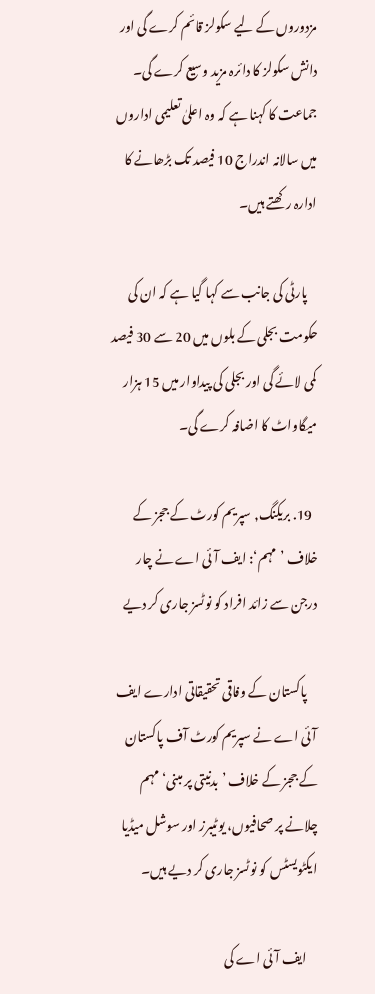مزدوروں کے لیے سکولز قائم کرے گی اور دانش سکولز کا دائرہ مزید وسیع کرے گی۔ جماعت کا کہنا ہے کہ وہ اعلیٰ تعلیمی اداروں میں سالانہ اندراج 10 فیصد تک بڑھانے کا ادارہ رکھتے ہیں۔

    پارٹی کی جانب سے کہا گیا ہے کہ ان کی حکومت بجلی کے بلوں میں 20 سے 30 فیصد کمی لائے گی اور بجلی کی پیداوار میں 15 ہزار میگاواٹ کا اضافہ کرے گی۔

  19. بریکنگ, سپریم کورٹ کے ججز کے خلاف ’مہم‘: ایف آئی اے نے چار درجن سے زائد افراد کو نوٹسز جاری کر دیے

    پاکستان کے وفاقی تحقیقاتی ادارے ایف آئی اے نے سپریم کورٹ آف پاکستان کے ججز کے خلاف ’بدنیتی پر مبنی‘ مہم چلانے پر صحافیوں، یوٹیبرز اور سوشل میڈیا ایکٹویسٹس کو نوٹسز جاری کر دیے ہیں۔

    ایف آئی اے کی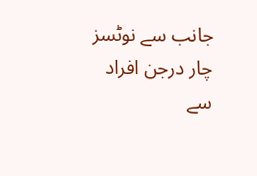جانب سے نوٹسز چار درجن افراد سے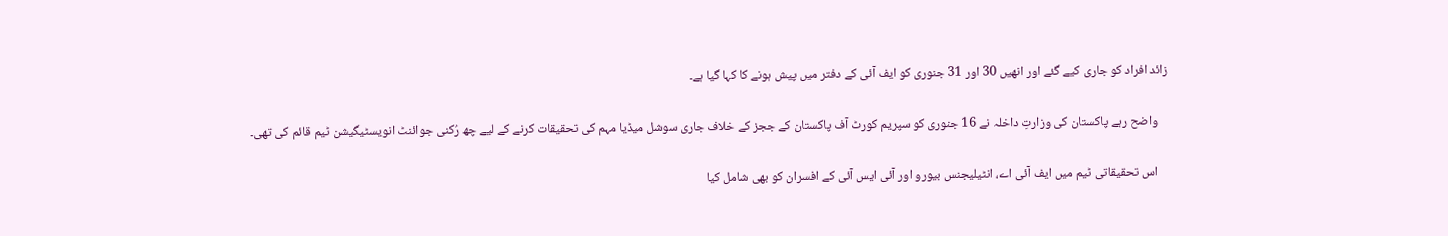زائد افراد کو جاری کیے گئے اور انھیں 30 اور 31 جنوری کو ایف آئی کے دفتر میں پیش ہونے کا کہا گیا ہے۔

    واضح رہے پاکستان کی وزارتِ داخلہ نے 16 جنوری کو سپریم کورٹ آف پاکستان کے ججز کے خلاف جاری سوشل میڈیا مہم کی تحقیقات کرنے کے لیے چھ رُکنی جوائنٹ انویسٹیگیشن ٹیم قائم کی تھی۔

    اس تحقیقاتی ٹیم میں ایف آئی اے، انٹیلیجنس بیورو اور آئی ایس آئی کے افسران کو بھی شامل کیا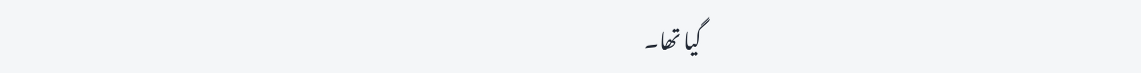گیا تھا۔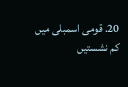20. قومی اسمبلی میں کم نشستیں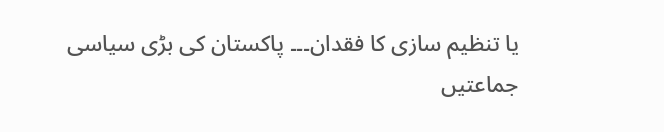یا تنظیم سازی کا فقدان۔۔۔ پاکستان کی بڑی سیاسی جماعتیں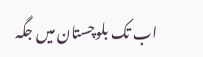اب تک بلوچستان میں جگہ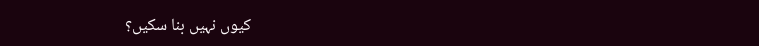کیوں نہیں بنا سکیں؟